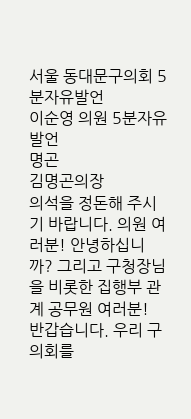서울 동대문구의회 5분자유발언
이순영 의원 5분자유발언
명곤
김명곤의장
의석을 정돈해 주시기 바랍니다. 의원 여러분! 안녕하십니까? 그리고 구청장님을 비롯한 집행부 관계 공무원 여러분! 반갑습니다. 우리 구의회를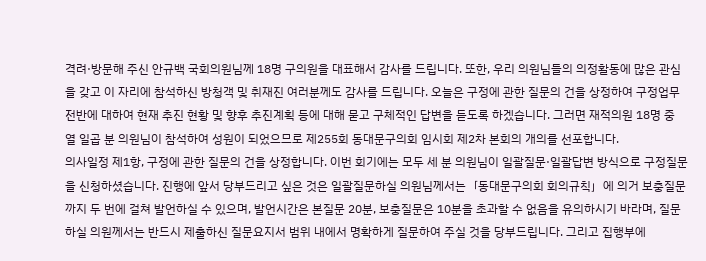격려·방문해 주신 안규백 국회의원님께 18명 구의원을 대표해서 감사를 드립니다. 또한, 우리 의원님들의 의정활동에 많은 관심을 갖고 이 자리에 참석하신 방청객 및 취재진 여러분께도 감사를 드립니다. 오늘은 구정에 관한 질문의 건을 상정하여 구정업무 전반에 대하여 현재 추진 현황 및 향후 추진계획 등에 대해 묻고 구체적인 답변을 듣도록 하겠습니다. 그러면 재적의원 18명 중 열 일곱 분 의원님이 참석하여 성원이 되었으므로 제255회 동대문구의회 임시회 제2차 본회의 개의를 선포합니다.
의사일정 제1항, 구정에 관한 질문의 건을 상정합니다. 이번 회기에는 모두 세 분 의원님이 일괄질문·일괄답변 방식으로 구정질문을 신청하셨습니다. 진행에 앞서 당부드리고 싶은 것은 일괄질문하실 의원님께서는「동대문구의회 회의규칙」에 의거 보충질문까지 두 번에 걸쳐 발언하실 수 있으며, 발언시간은 본질문 20분, 보충질문은 10분을 초과할 수 없음을 유의하시기 바라며, 질문하실 의원께서는 반드시 제출하신 질문요지서 범위 내에서 명확하게 질문하여 주실 것을 당부드립니다. 그리고 집행부에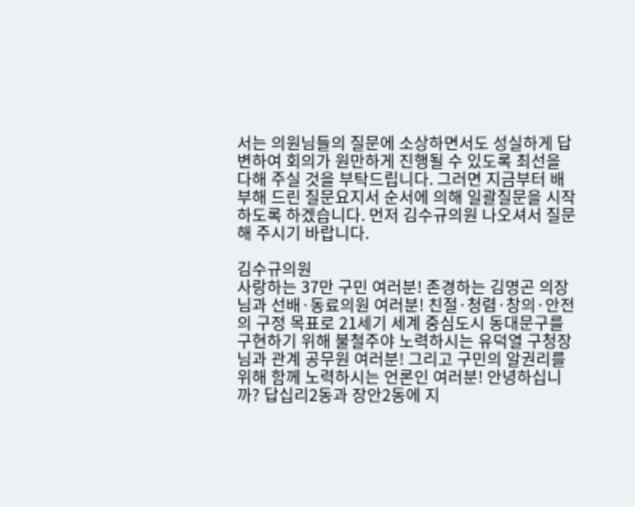서는 의원님들의 질문에 소상하면서도 성실하게 답변하여 회의가 원만하게 진행될 수 있도록 최선을 다해 주실 것을 부탁드립니다. 그러면 지금부터 배부해 드린 질문요지서 순서에 의해 일괄질문을 시작하도록 하겠습니다. 먼저 김수규의원 나오셔서 질문해 주시기 바랍니다.

김수규의원
사랑하는 37만 구민 여러분! 존경하는 김명곤 의장님과 선배·동료의원 여러분! 친절·청렴·창의·안전의 구정 목표로 21세기 세계 중심도시 동대문구를 구현하기 위해 불철주야 노력하시는 유덕열 구청장님과 관계 공무원 여러분! 그리고 구민의 알권리를 위해 함께 노력하시는 언론인 여러분! 안녕하십니까? 답십리2동과 장안2동에 지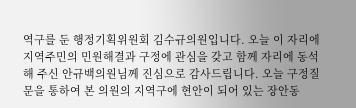역구를 둔 행정기획위원회 김수규의원입니다. 오늘 이 자리에 지역주민의 민원해결과 구정에 관심을 갖고 함께 자리에 동석해 주신 안규백의원님께 진심으로 감사드립니다. 오늘 구정질문을 통하여 본 의원의 지역구에 현안이 되어 있는 장안동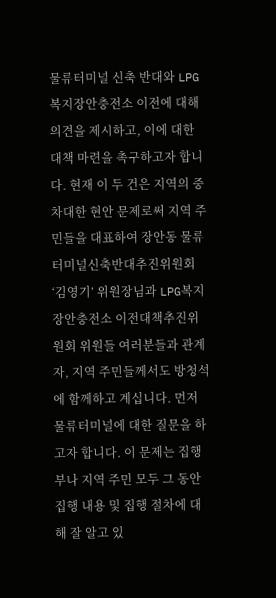물류터미널 신축 반대와 LPG복지장안충전소 이전에 대해 의견을 제시하고, 이에 대한 대책 마련을 촉구하고자 합니다. 현재 이 두 건은 지역의 중차대한 현안 문제로써 지역 주민들을 대표하여 장안동 물류터미널신축반대추진위원회 ‘김영기’ 위원장님과 LPG복지장안충전소 이전대책추진위원회 위원들 여러분들과 관계자, 지역 주민들께서도 방청석에 함께하고 계십니다. 먼저 물류터미널에 대한 질문을 하고자 합니다. 이 문제는 집행부나 지역 주민 모두 그 동안 집행 내용 및 집행 절차에 대해 잘 알고 있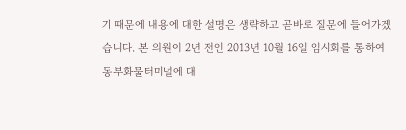기 때문에 내용에 대한 설명은 생략하고 곧바로 질문에 들어가겠습니다. 본 의원이 2년 전인 2013년 10월 16일 임시회를 통하여 동부화물터미널에 대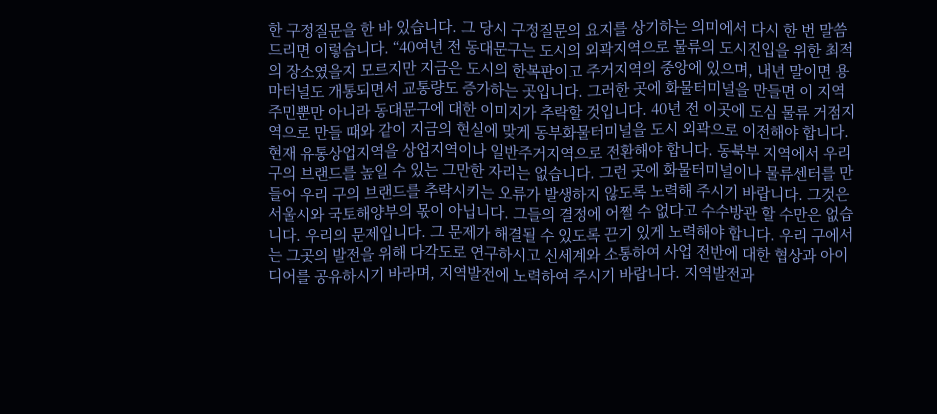한 구정질문을 한 바 있습니다. 그 당시 구정질문의 요지를 상기하는 의미에서 다시 한 번 말씀드리면 이렇습니다. “40여년 전 동대문구는 도시의 외곽지역으로 물류의 도시진입을 위한 최적의 장소였을지 모르지만 지금은 도시의 한복판이고 주거지역의 중앙에 있으며, 내년 말이면 용마터널도 개통되면서 교통량도 증가하는 곳입니다. 그러한 곳에 화물터미널을 만들면 이 지역 주민뿐만 아니라 동대문구에 대한 이미지가 추락할 것입니다. 40년 전 이곳에 도심 물류 거점지역으로 만들 때와 같이 지금의 현실에 맞게 동부화물터미널을 도시 외곽으로 이전해야 합니다. 현재 유통상업지역을 상업지역이나 일반주거지역으로 전환해야 합니다. 동북부 지역에서 우리 구의 브랜드를 높일 수 있는 그만한 자리는 없습니다. 그런 곳에 화물터미널이나 물류센터를 만들어 우리 구의 브랜드를 추락시키는 오류가 발생하지 않도록 노력해 주시기 바랍니다. 그것은 서울시와 국토해양부의 몫이 아닙니다. 그들의 결정에 어쩔 수 없다고 수수방관 할 수만은 없습니다. 우리의 문제입니다. 그 문제가 해결될 수 있도록 끈기 있게 노력해야 합니다. 우리 구에서는 그곳의 발전을 위해 다각도로 연구하시고 신세계와 소통하여 사업 전반에 대한 협상과 아이디어를 공유하시기 바라며, 지역발전에 노력하여 주시기 바랍니다. 지역발전과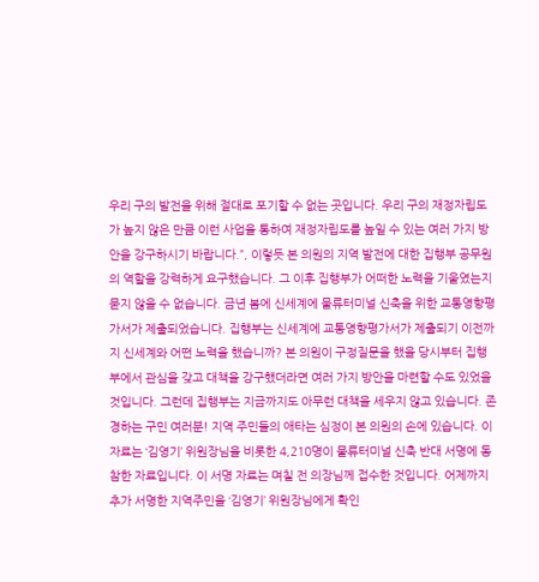우리 구의 발전을 위해 절대로 포기할 수 없는 곳입니다. 우리 구의 재정자립도가 높지 않은 만큼 이런 사업을 통하여 재정자립도를 높일 수 있는 여러 가지 방안을 강구하시기 바랍니다.”, 이렇듯 본 의원의 지역 발전에 대한 집행부 공무원의 역할을 강력하게 요구했습니다. 그 이후 집행부가 어떠한 노력을 기울였는지 묻지 않을 수 없습니다. 금년 봄에 신세계에 물류터미널 신축을 위한 교통영향평가서가 제출되었습니다. 집행부는 신세계에 교통영향평가서가 제출되기 이전까지 신세계와 어떤 노력을 했습니까? 본 의원이 구정질문을 했을 당시부터 집행부에서 관심을 갖고 대책을 강구했더라면 여러 가지 방안을 마련할 수도 있었을 것입니다. 그런데 집행부는 지금까지도 아무런 대책을 세우지 않고 있습니다. 존경하는 구민 여러분! 지역 주민들의 애타는 심정이 본 의원의 손에 있습니다. 이 자료는 ‘김영기’ 위원장님을 비롯한 4,210명이 물류터미널 신축 반대 서명에 동참한 자료입니다. 이 서명 자료는 며칠 전 의장님께 접수한 것입니다. 어제까지 추가 서명한 지역주민을 ‘김영기’ 위원장님에게 확인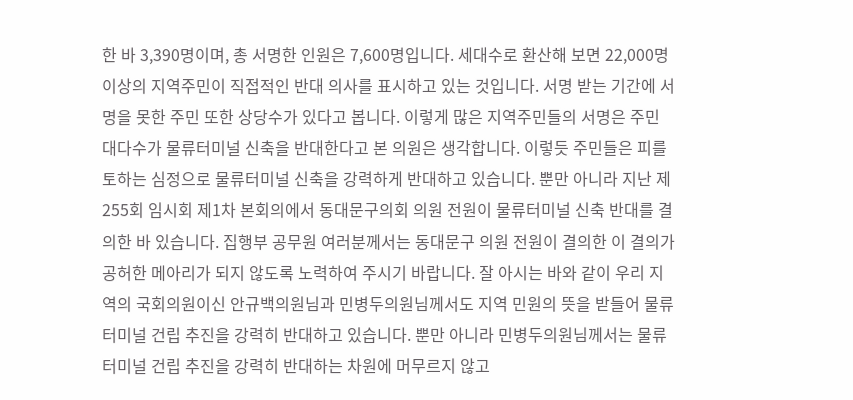한 바 3,390명이며, 총 서명한 인원은 7,600명입니다. 세대수로 환산해 보면 22,000명 이상의 지역주민이 직접적인 반대 의사를 표시하고 있는 것입니다. 서명 받는 기간에 서명을 못한 주민 또한 상당수가 있다고 봅니다. 이렇게 많은 지역주민들의 서명은 주민 대다수가 물류터미널 신축을 반대한다고 본 의원은 생각합니다. 이렇듯 주민들은 피를 토하는 심정으로 물류터미널 신축을 강력하게 반대하고 있습니다. 뿐만 아니라 지난 제255회 임시회 제1차 본회의에서 동대문구의회 의원 전원이 물류터미널 신축 반대를 결의한 바 있습니다. 집행부 공무원 여러분께서는 동대문구 의원 전원이 결의한 이 결의가 공허한 메아리가 되지 않도록 노력하여 주시기 바랍니다. 잘 아시는 바와 같이 우리 지역의 국회의원이신 안규백의원님과 민병두의원님께서도 지역 민원의 뜻을 받들어 물류터미널 건립 추진을 강력히 반대하고 있습니다. 뿐만 아니라 민병두의원님께서는 물류터미널 건립 추진을 강력히 반대하는 차원에 머무르지 않고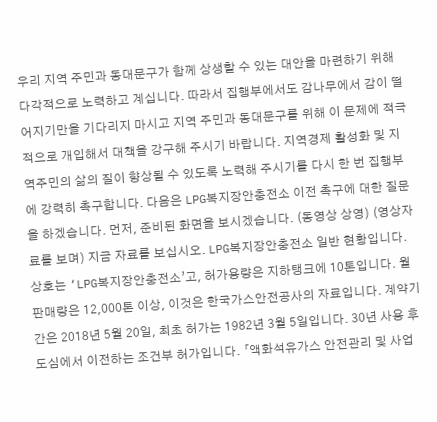우리 지역 주민과 동대문구가 함께 상생할 수 있는 대안을 마련하기 위해 다각적으로 노력하고 계십니다. 따라서 집행부에서도 감나무에서 감이 떨어지기만을 기다리지 마시고 지역 주민과 동대문구를 위해 이 문제에 적극적으로 개입해서 대책을 강구해 주시기 바랍니다. 지역경제 활성화 및 지역주민의 삶의 질이 향상될 수 있도록 노력해 주시기를 다시 한 번 집행부에 강력히 촉구합니다. 다음은 LPG복지장안충전소 이전 촉구에 대한 질문을 하겠습니다. 먼저, 준비된 화면을 보시겠습니다. (동영상 상영) (영상자료를 보며) 지금 자료를 보십시오. LPG복지장안충전소 일반 현황입니다. 상호는 ‘LPG복지장안충전소’고, 허가용량은 지하탱크에 10톤입니다. 월 판매량은 12,000톤 이상, 이것은 한국가스안전공사의 자료입니다. 계약기간은 2018년 5월 20일, 최초 허가는 1982년 3월 5일입니다. 30년 사용 후 도심에서 이전하는 조건부 허가입니다. 「액화석유가스 안전관리 및 사업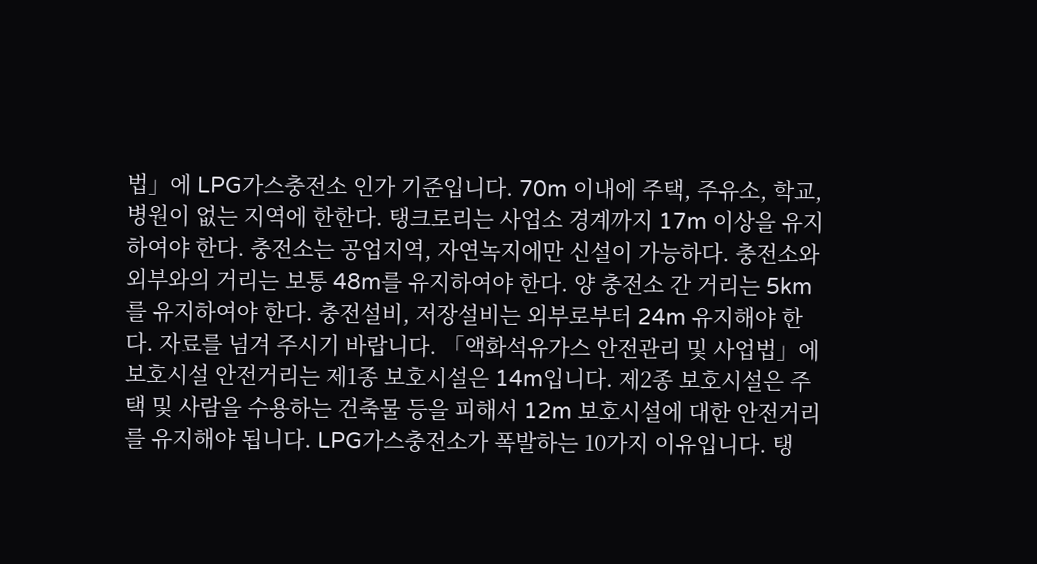법」에 LPG가스충전소 인가 기준입니다. 70m 이내에 주택, 주유소, 학교, 병원이 없는 지역에 한한다. 탱크로리는 사업소 경계까지 17m 이상을 유지하여야 한다. 충전소는 공업지역, 자연녹지에만 신설이 가능하다. 충전소와 외부와의 거리는 보통 48m를 유지하여야 한다. 양 충전소 간 거리는 5km를 유지하여야 한다. 충전설비, 저장설비는 외부로부터 24m 유지해야 한다. 자료를 넘겨 주시기 바랍니다. 「액화석유가스 안전관리 및 사업법」에 보호시설 안전거리는 제1종 보호시설은 14m입니다. 제2종 보호시설은 주택 및 사람을 수용하는 건축물 등을 피해서 12m 보호시설에 대한 안전거리를 유지해야 됩니다. LPG가스충전소가 폭발하는 10가지 이유입니다. 탱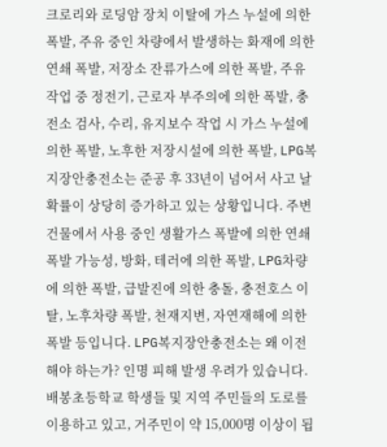크로리와 로딩암 장치 이탈에 가스 누설에 의한 폭발, 주유 중인 차량에서 발생하는 화재에 의한 연쇄 폭발, 저장소 잔류가스에 의한 폭발, 주유 작업 중 정전기, 근로자 부주의에 의한 폭발, 충전소 검사, 수리, 유지보수 작업 시 가스 누설에 의한 폭발, 노후한 저장시설에 의한 폭발, LPG복지장안충전소는 준공 후 33년이 넘어서 사고 날 확률이 상당히 증가하고 있는 상황입니다. 주변 건물에서 사용 중인 생활가스 폭발에 의한 연쇄 폭발 가능성, 방화, 테러에 의한 폭발, LPG차량에 의한 폭발, 급발진에 의한 충돌, 충전호스 이탈, 노후차량 폭발, 천재지변, 자연재해에 의한 폭발 등입니다. LPG복지장안충전소는 왜 이전해야 하는가? 인명 피해 발생 우려가 있습니다. 배봉초등학교 학생들 및 지역 주민들의 도로를 이용하고 있고, 거주민이 약 15,000명 이상이 됩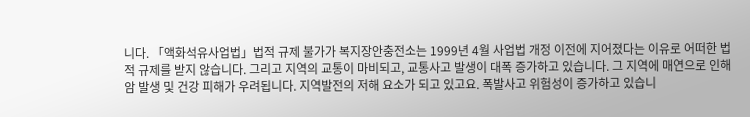니다. 「액화석유사업법」법적 규제 불가가 복지장안충전소는 1999년 4월 사업법 개정 이전에 지어졌다는 이유로 어떠한 법적 규제를 받지 않습니다. 그리고 지역의 교통이 마비되고, 교통사고 발생이 대폭 증가하고 있습니다. 그 지역에 매연으로 인해 암 발생 및 건강 피해가 우려됩니다. 지역발전의 저해 요소가 되고 있고요. 폭발사고 위험성이 증가하고 있습니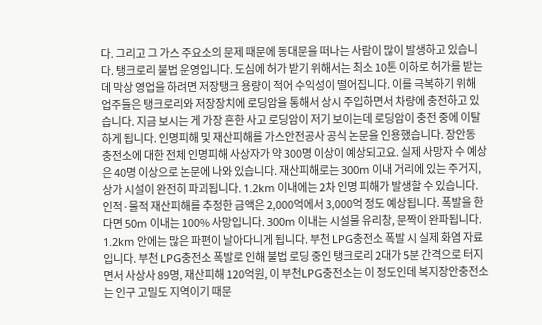다. 그리고 그 가스 주요소의 문제 때문에 동대문을 떠나는 사람이 많이 발생하고 있습니다. 탱크로리 불법 운영입니다. 도심에 허가 받기 위해서는 최소 10톤 이하로 허가를 받는데 막상 영업을 하려면 저장탱크 용량이 적어 수익성이 떨어집니다. 이를 극복하기 위해 업주들은 탱크로리와 저장장치에 로딩암을 통해서 상시 주입하면서 차량에 충전하고 있습니다. 지금 보시는 게 가장 흔한 사고 로딩암이 저기 보이는데 로딩암이 충전 중에 이탈하게 됩니다. 인명피해 및 재산피해를 가스안전공사 공식 논문을 인용했습니다. 장안동 충전소에 대한 전체 인명피해 사상자가 약 300명 이상이 예상되고요. 실제 사망자 수 예상은 40명 이상으로 논문에 나와 있습니다. 재산피해로는 300m 이내 거리에 있는 주거지, 상가 시설이 완전히 파괴됩니다. 1.2km 이내에는 2차 인명 피해가 발생할 수 있습니다. 인적·물적 재산피해를 추정한 금액은 2,000억에서 3,000억 정도 예상됩니다. 폭발을 한다면 50m 이내는 100% 사망입니다. 300m 이내는 시설물 유리창, 문짝이 완파됩니다. 1.2km 안에는 많은 파편이 날아다니게 됩니다. 부천 LPG충전소 폭발 시 실제 화염 자료입니다. 부천 LPG충전소 폭발로 인해 불법 로딩 중인 탱크로리 2대가 5분 간격으로 터지면서 사상사 89명, 재산피해 120억원, 이 부천LPG충전소는 이 정도인데 복지장안충전소는 인구 고밀도 지역이기 때문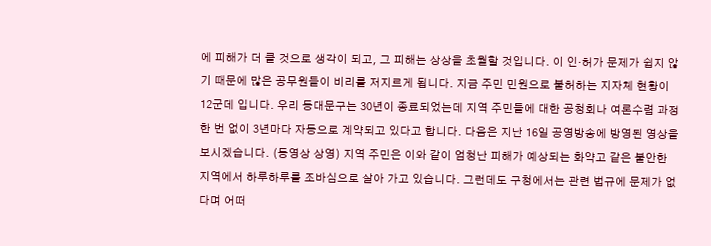에 피해가 더 클 것으로 생각이 되고, 그 피해는 상상을 초월할 것입니다. 이 인·허가 문제가 쉽지 않기 때문에 많은 공무원들이 비리를 저지르게 됩니다. 지금 주민 민원으로 불허하는 지자체 현황이 12군데 입니다. 우리 동대문구는 30년이 종료되었는데 지역 주민들에 대한 공청회나 여론수렴 과정 한 번 없이 3년마다 자동으로 계약되고 있다고 합니다. 다음은 지난 16일 공영방송에 방영된 영상을 보시겠습니다. (동영상 상영) 지역 주민은 이와 같이 엄청난 피해가 예상되는 화약고 같은 불안한 지역에서 하루하루를 조바심으로 살아 가고 있습니다. 그런데도 구청에서는 관련 법규에 문제가 없다며 어떠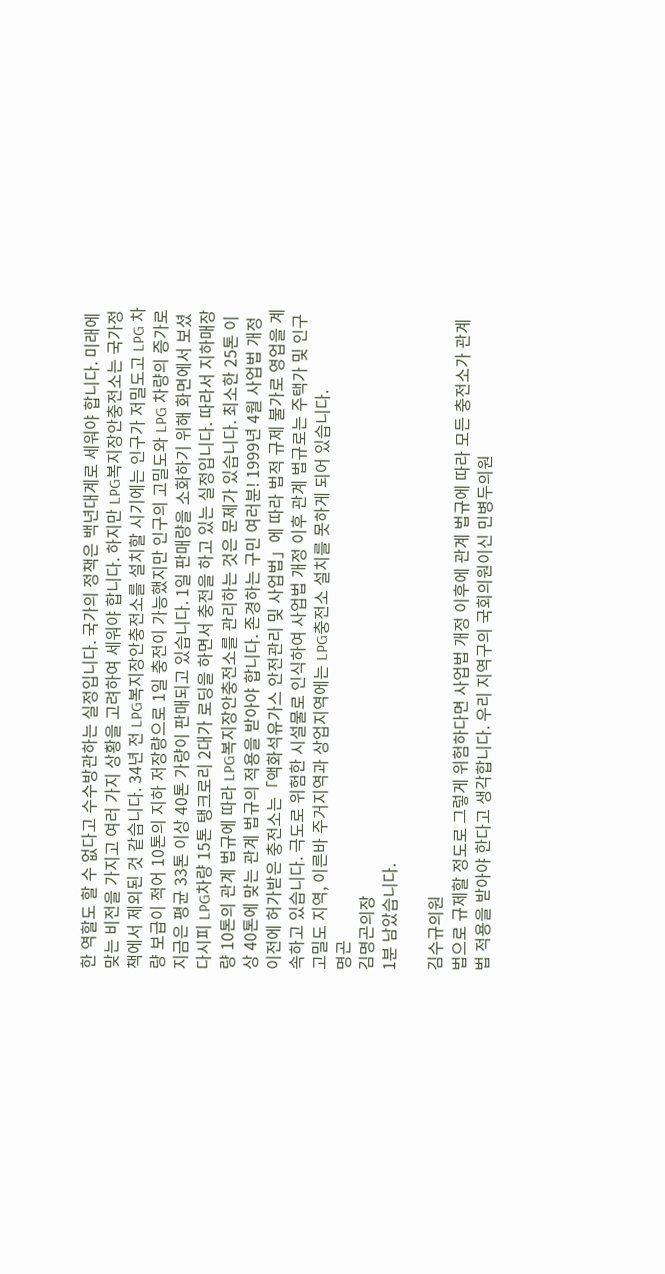한 역할도 할 수 없다고 수수방관하는 실정입니다. 국가의 정책은 백년대계로 세워야 합니다. 미래에 맞는 비전을 가지고 여러 가지 상황을 고려하여 세워야 합니다. 하지만 LPG복지장안충전소는 국가정책에서 제외된 것 같습니다. 34년 전 LPG복지장안충전소를 설치할 시기에는 인구가 저밀도고 LPG 차량 보급이 적어 10톤의 지하 저장량으로 1일 충전이 가능했지만 인구의 고밀도와 LPG 차량의 증가로 지금은 평균 33톤 이상 40톤 가량이 판매되고 있습니다. 1일 판매량을 소화하기 위해 화면에서 보셨다시피 LPG차량 15톤 탱크로리 2대가 로딩을 하면서 충전을 하고 있는 실정입니다. 따라서 지하매장량 10톤의 관계 법규에 따라 LPG복지장안충전소를 관리하는 것은 문제가 있습니다. 최소한 25톤 이상 40톤에 맞는 관계 법규의 적용을 받아야 합니다. 존경하는 구민 여러분! 1999년 4월 사업법 개정 이전에 허가받은 충전소는「액화석유가스 안전관리 및 사업법」에 따라 법적 규제 불가로 영업을 계속하고 있습니다. 극도로 위험한 시설물로 인식하여 사업법 개정 이후 관계 법규로는 주택가 및 인구 고밀도 지역, 이른바 주거지역과 상업지역에는 LPG충전소 설치를 못하게 되어 있습니다.
명곤
김명곤의장
1분 남았습니다.

김수규의원
법으로 규제할 정도로 그렇게 위험하다면 사업법 개정 이후에 관계 법규에 따라 모든 충전소가 관계 법 적용을 받아야 한다고 생각합니다. 우리 지역구의 국회의원이신 민병두의원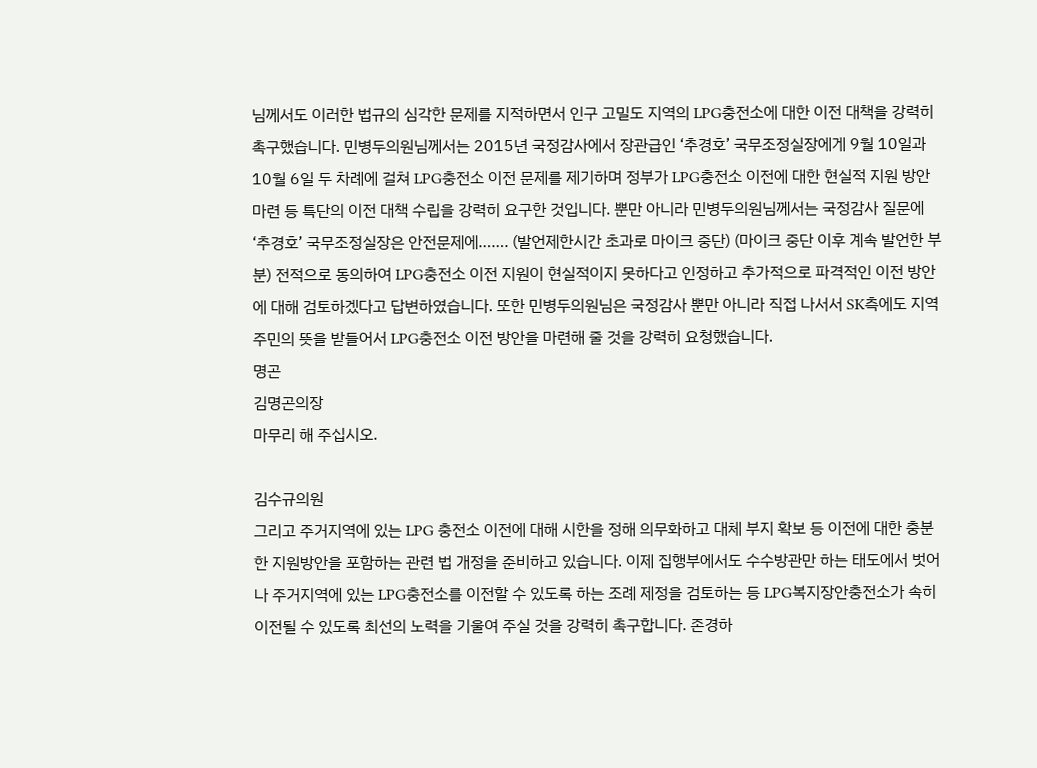님께서도 이러한 법규의 심각한 문제를 지적하면서 인구 고밀도 지역의 LPG충전소에 대한 이전 대책을 강력히 촉구했습니다. 민병두의원님께서는 2015년 국정감사에서 장관급인 ‘추경호’ 국무조정실장에게 9월 10일과 10월 6일 두 차례에 걸쳐 LPG충전소 이전 문제를 제기하며 정부가 LPG충전소 이전에 대한 현실적 지원 방안 마련 등 특단의 이전 대책 수립을 강력히 요구한 것입니다. 뿐만 아니라 민병두의원님께서는 국정감사 질문에 ‘추경호’ 국무조정실장은 안전문제에……. (발언제한시간 초과로 마이크 중단) (마이크 중단 이후 계속 발언한 부분) 전적으로 동의하여 LPG충전소 이전 지원이 현실적이지 못하다고 인정하고 추가적으로 파격적인 이전 방안에 대해 검토하겠다고 답변하였습니다. 또한 민병두의원님은 국정감사 뿐만 아니라 직접 나서서 SK측에도 지역주민의 뜻을 받들어서 LPG충전소 이전 방안을 마련해 줄 것을 강력히 요청했습니다.
명곤
김명곤의장
마무리 해 주십시오.

김수규의원
그리고 주거지역에 있는 LPG 충전소 이전에 대해 시한을 정해 의무화하고 대체 부지 확보 등 이전에 대한 충분한 지원방안을 포함하는 관련 법 개정을 준비하고 있습니다. 이제 집행부에서도 수수방관만 하는 태도에서 벗어나 주거지역에 있는 LPG충전소를 이전할 수 있도록 하는 조례 제정을 검토하는 등 LPG복지장안충전소가 속히 이전될 수 있도록 최선의 노력을 기울여 주실 것을 강력히 촉구합니다. 존경하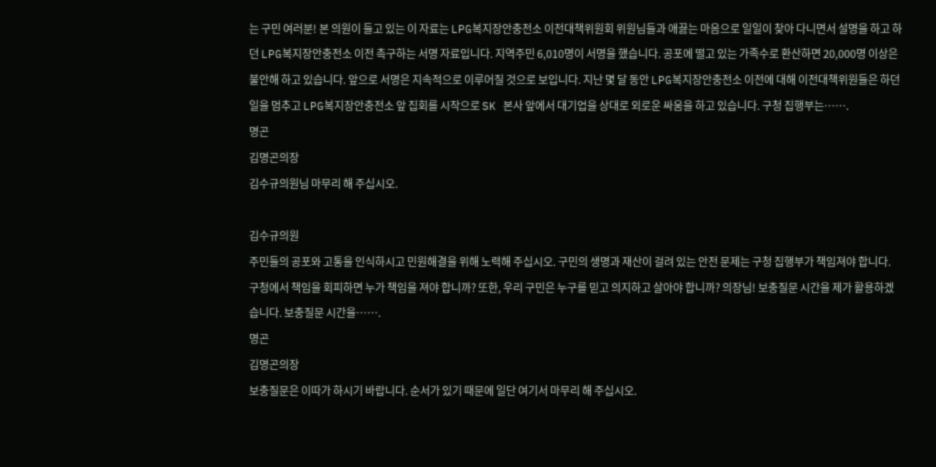는 구민 여러분! 본 의원이 들고 있는 이 자료는 LPG복지장안충전소 이전대책위원회 위원님들과 애끓는 마음으로 일일이 찾아 다니면서 설명을 하고 하던 LPG복지장안충전소 이전 촉구하는 서명 자료입니다. 지역주민 6,010명이 서명을 했습니다. 공포에 떨고 있는 가족수로 환산하면 20,000명 이상은 불안해 하고 있습니다. 앞으로 서명은 지속적으로 이루어질 것으로 보입니다. 지난 몇 달 동안 LPG복지장안충전소 이전에 대해 이전대책위원들은 하던 일을 멈추고 LPG복지장안충전소 앞 집회를 시작으로 SK 본사 앞에서 대기업을 상대로 외로운 싸움을 하고 있습니다. 구청 집행부는…….
명곤
김명곤의장
김수규의원님 마무리 해 주십시오.

김수규의원
주민들의 공포와 고통을 인식하시고 민원해결을 위해 노력해 주십시오. 구민의 생명과 재산이 걸려 있는 안전 문제는 구청 집행부가 책임져야 합니다. 구청에서 책임을 회피하면 누가 책임을 져야 합니까? 또한, 우리 구민은 누구를 믿고 의지하고 살아야 합니까? 의장님! 보충질문 시간을 제가 활용하겠습니다. 보충질문 시간을…….
명곤
김명곤의장
보충질문은 이따가 하시기 바랍니다. 순서가 있기 때문에 일단 여기서 마무리 해 주십시오.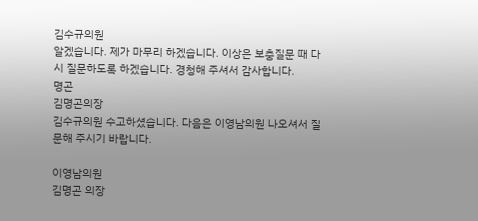김수규의원
알겠습니다. 제가 마무리 하겠습니다. 이상은 보충질문 때 다시 질문하도록 하겠습니다. 경청해 주셔서 감사합니다.
명곤
김명곤의장
김수규의원 수고하셨습니다. 다음은 이영남의원 나오셔서 질문해 주시기 바랍니다.

이영남의원
김명곤 의장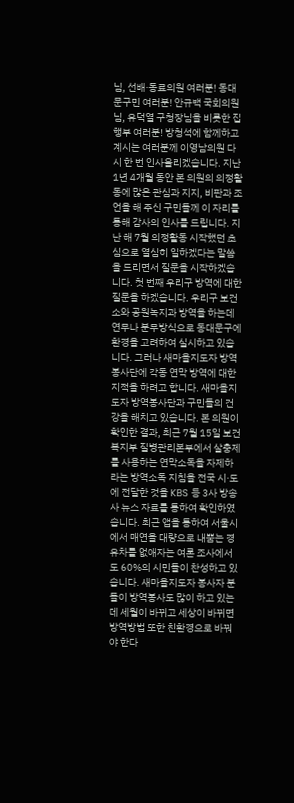님, 선배·동료의원 여러분! 동대문구민 여러분! 안규백 국회의원님, 유덕열 구청장님을 비롯한 집행부 여러분! 방청석에 함께하고 계시는 여러분께 이영남의원 다시 한 번 인사올리겠습니다. 지난 1년 4개월 동안 본 의원의 의정활동에 많은 관심과 지지, 비판과 조언을 해 주신 구민들께 이 자리를 통해 감사의 인사를 드립니다. 지난 해 7월 의정활동 시작했던 초심으로 열심히 일하겠다는 말씀을 드리면서 질문을 시작하겠습니다. 첫 번째 우리구 방역에 대한 질문을 하겠습니다. 우리구 보건소와 공원녹지과 방역을 하는데 연무나 분무방식으로 동대문구에 환경을 고려하여 실시하고 있습니다. 그러나 새마을지도자 방역봉사단에 각동 연막 방역에 대한 지적을 하려고 합니다. 새마을지도자 방역봉사단과 구민들의 건강을 해치고 있습니다. 본 의원이 확인한 결과, 최근 7월 15일 보건복지부 질병관리본부에서 살충제를 사용하는 연막소독을 자제하라는 방역소독 지침을 전국 시·도에 전달한 것을 KBS 등 3사 방송사 뉴스 자료를 통하여 확인하였습니다. 최근 앱을 통하여 서울시에서 매연을 대량으로 내뿜는 경유차를 없애자는 여론 조사에서도 60%의 시민들이 찬성하고 있습니다. 새마을지도자 봉사자 분들이 방역봉사도 많이 하고 있는데 세월이 바뀌고 세상이 바뀌면 방역방법 또한 친환경으로 바꿔야 한다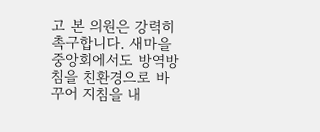고 본 의원은 강력히 촉구합니다. 새마을중앙회에서도 방역방침을 친환경으로 바꾸어 지침을 내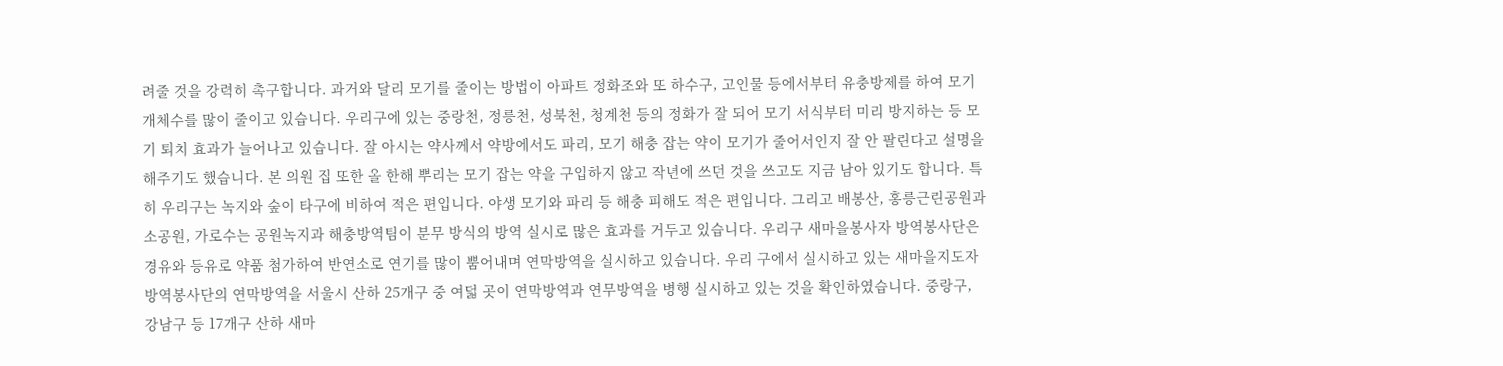려줄 것을 강력히 촉구합니다. 과거와 달리 모기를 줄이는 방법이 아파트 정화조와 또 하수구, 고인물 등에서부터 유충방제를 하여 모기 개체수를 많이 줄이고 있습니다. 우리구에 있는 중랑천, 정릉천, 성북천, 청계천 등의 정화가 잘 되어 모기 서식부터 미리 방지하는 등 모기 퇴치 효과가 늘어나고 있습니다. 잘 아시는 약사께서 약방에서도 파리, 모기 해충 잡는 약이 모기가 줄어서인지 잘 안 팔린다고 설명을 해주기도 했습니다. 본 의원 집 또한 올 한해 뿌리는 모기 잡는 약을 구입하지 않고 작년에 쓰던 것을 쓰고도 지금 남아 있기도 합니다. 특히 우리구는 녹지와 숲이 타구에 비하여 적은 편입니다. 야생 모기와 파리 등 해충 피해도 적은 편입니다. 그리고 배봉산, 홍릉근린공원과 소공원, 가로수는 공원녹지과 해충방역팀이 분무 방식의 방역 실시로 많은 효과를 거두고 있습니다. 우리구 새마을봉사자 방역봉사단은 경유와 등유로 약품 첨가하여 반연소로 연기를 많이 뿜어내며 연막방역을 실시하고 있습니다. 우리 구에서 실시하고 있는 새마을지도자 방역봉사단의 연막방역을 서울시 산하 25개구 중 여덟 곳이 연막방역과 연무방역을 병행 실시하고 있는 것을 확인하였습니다. 중랑구, 강남구 등 17개구 산하 새마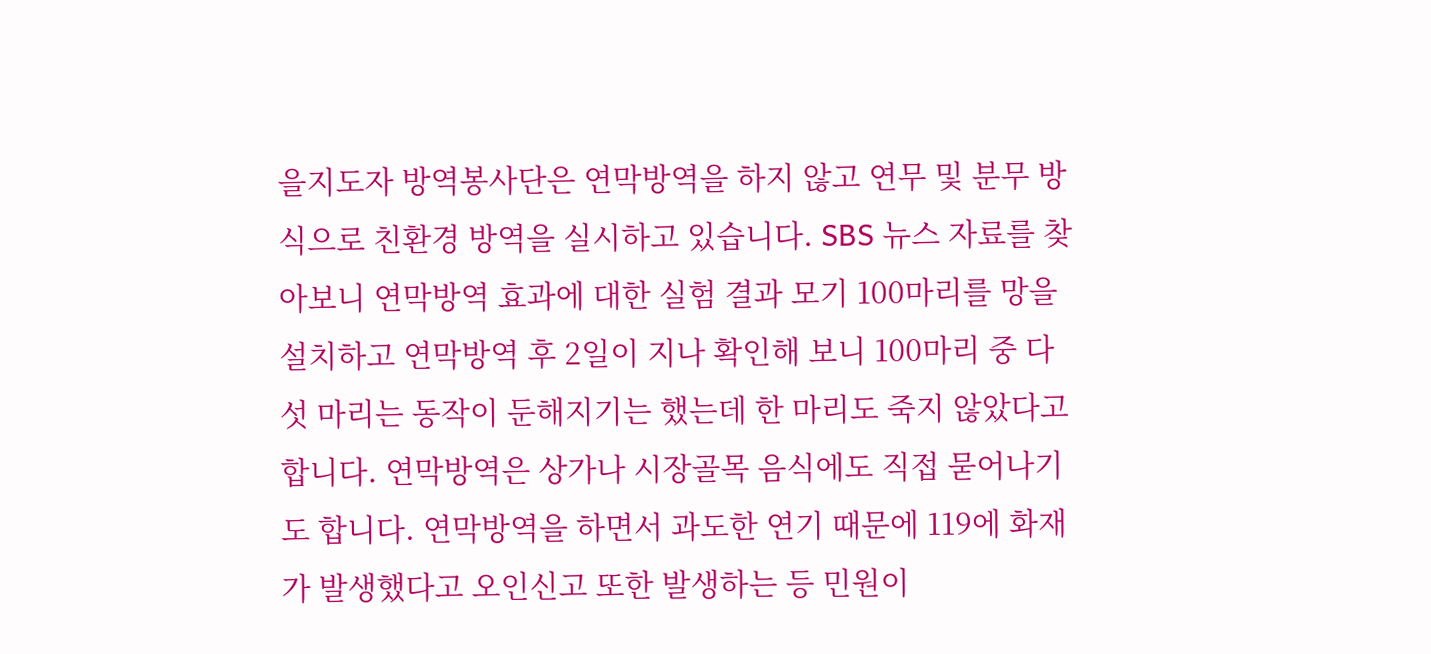을지도자 방역봉사단은 연막방역을 하지 않고 연무 및 분무 방식으로 친환경 방역을 실시하고 있습니다. SBS 뉴스 자료를 찾아보니 연막방역 효과에 대한 실험 결과 모기 100마리를 망을 설치하고 연막방역 후 2일이 지나 확인해 보니 100마리 중 다섯 마리는 동작이 둔해지기는 했는데 한 마리도 죽지 않았다고 합니다. 연막방역은 상가나 시장골목 음식에도 직접 묻어나기도 합니다. 연막방역을 하면서 과도한 연기 때문에 119에 화재가 발생했다고 오인신고 또한 발생하는 등 민원이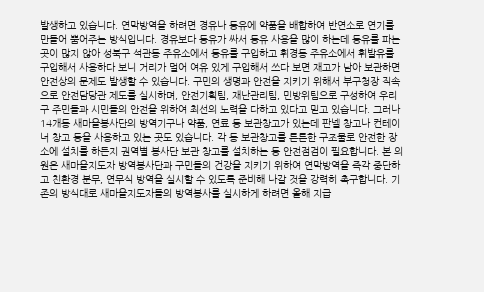발생하고 있습니다. 연막방역을 하려면 경유나 등유에 약품을 배합하여 반연소로 연기를 만들어 뿜어주는 방식입니다. 경유보다 등유가 싸서 등유 사용을 많이 하는데 등유를 파는 곳이 많지 않아 성북구 석관동 주유소에서 등유를 구입하고 휘경동 주유소에서 휘발유를 구입해서 사용하다 보니 거리가 멀어 여유 있게 구입해서 쓰다 보면 재고가 남아 보관하면 안전상의 문제도 발생할 수 있습니다. 구민의 생명과 안전을 지키기 위해서 부구청장 직속으로 안전담당관 제도를 실시하며, 안전기획팀, 재난관리팀, 민방위팀으로 구성하여 우리구 주민들과 시민들의 안전을 위하여 최선의 노력을 다하고 있다고 믿고 있습니다. 그러나 14개동 새마을봉사단의 방역기구나 약품, 연료 등 보관창고가 있는데 판넬 창고나 컨테이너 창고 등을 사용하고 있는 곳도 있습니다. 각 동 보관창고를 튼튼한 구조물로 안전한 장소에 설치를 하든지 권역별 봉사단 보관 창고를 설치하는 등 안전점검이 필요합니다. 본 의원은 새마을지도자 방역봉사단과 구민들의 건강을 지키기 위하여 연막방역을 즉각 중단하고 친환경 분무, 연무식 방역을 실시할 수 있도록 준비해 나갈 것을 강력히 촉구합니다. 기존의 방식대로 새마을지도자들의 방역봉사를 실시하게 하려면 올해 지급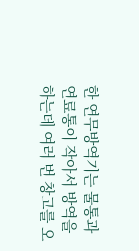한 연무방역기는 물통과 연료통이 작아서 방역을 하는데 여러 번 창고를 오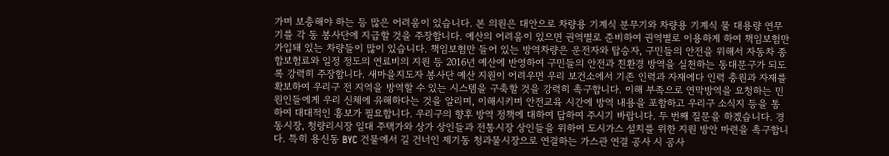가며 보충해야 하는 등 많은 어려움이 있습니다. 본 의원은 대안으로 차량용 기계식 분무기와 차량용 기계식 물 대용량 연무기를 각 동 봉사단에 지급할 것을 주장합니다. 예산의 어려움이 있으면 권역별로 준비하여 권역별로 이용하게 하여 책임보험만 가입돼 있는 차량들이 많이 있습니다. 책임보험만 들어 있는 방역차량은 운전자와 탑승자, 구민들의 안전을 위해서 자동차 종합보험료와 일정 정도의 연료비의 지원 등 2016년 예산에 반영하여 구민들의 안전과 친환경 방역을 실천하는 동대문구가 되도록 강력히 주장합니다. 새마을지도자 봉사단 예산 지원이 어려우면 우리 보건소에서 기존 인력과 자재에다 인력 충원과 자재를 확보하여 우리구 전 지역을 방역할 수 있는 시스템을 구축할 것을 강력히 촉구합니다. 이해 부족으로 연막방역을 요청하는 민원인들에게 우리 신체에 유해하다는 것을 알리며, 이해시키며 안전교육 시간에 방역 내용을 포함하고 우리구 소식지 등을 통하여 대대적인 홍보가 필요합니다. 우리구의 향후 방역 정책에 대하여 답하여 주시기 바랍니다. 두 번째 질문을 하겠습니다. 경동시장, 청량리시장 일대 주택가와 상가 상인들과 전통시장 상인들을 위하여 도시가스 설치를 위한 지원 방안 마련을 촉구합니다. 특히 용신동 BYC 건물에서 길 건너인 제기동 청과물시장으로 연결하는 가스관 연결 공사 시 공사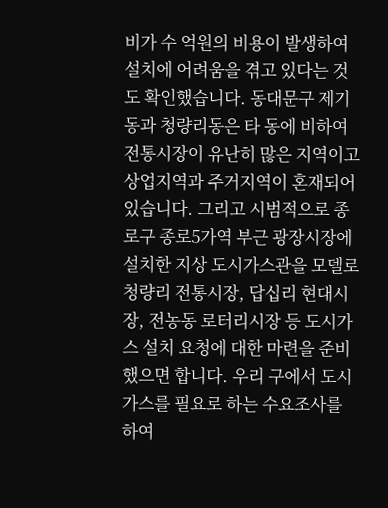비가 수 억원의 비용이 발생하여 설치에 어려움을 겪고 있다는 것도 확인했습니다. 동대문구 제기동과 청량리동은 타 동에 비하여 전통시장이 유난히 많은 지역이고 상업지역과 주거지역이 혼재되어 있습니다. 그리고 시범적으로 종로구 종로5가역 부근 광장시장에 설치한 지상 도시가스관을 모델로 청량리 전통시장, 답십리 현대시장, 전농동 로터리시장 등 도시가스 설치 요청에 대한 마련을 준비했으면 합니다. 우리 구에서 도시가스를 필요로 하는 수요조사를 하여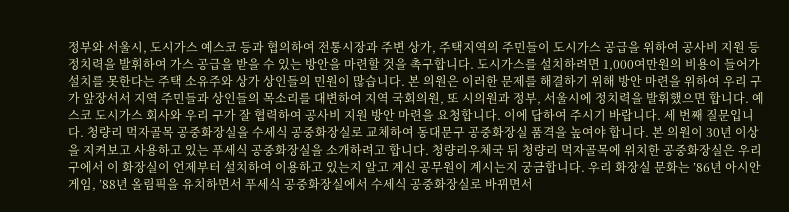정부와 서울시, 도시가스 예스코 등과 협의하여 전통시장과 주변 상가, 주택지역의 주민들이 도시가스 공급을 위하여 공사비 지원 등 정치력을 발휘하여 가스 공급을 받을 수 있는 방안을 마련할 것을 촉구합니다. 도시가스를 설치하려면 1,000여만원의 비용이 들어가 설치를 못한다는 주택 소유주와 상가 상인들의 민원이 많습니다. 본 의원은 이러한 문제를 해결하기 위해 방안 마련을 위하여 우리 구가 앞장서서 지역 주민들과 상인들의 목소리를 대변하여 지역 국회의원, 또 시의원과 정부, 서울시에 정치력을 발휘했으면 합니다. 예스코 도시가스 회사와 우리 구가 잘 협력하여 공사비 지원 방안 마련을 요청합니다. 이에 답하여 주시기 바랍니다. 세 번째 질문입니다. 청량리 먹자골목 공중화장실을 수세식 공중화장실로 교체하여 동대문구 공중화장실 품격을 높여야 합니다. 본 의원이 30년 이상을 지켜보고 사용하고 있는 푸세식 공중화장실을 소개하려고 합니다. 청량리우체국 뒤 청량리 먹자골목에 위치한 공중화장실은 우리 구에서 이 화장실이 언제부터 설치하여 이용하고 있는지 알고 계신 공무원이 계시는지 궁금합니다. 우리 화장실 문화는 ’86년 아시안게임, ’88년 올림픽을 유치하면서 푸세식 공중화장실에서 수세식 공중화장실로 바뀌면서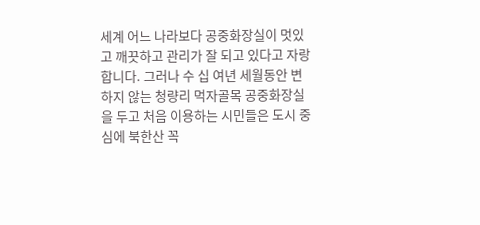세계 어느 나라보다 공중화장실이 멋있고 깨끗하고 관리가 잘 되고 있다고 자랑합니다. 그러나 수 십 여년 세월동안 변하지 않는 청량리 먹자골목 공중화장실을 두고 처음 이용하는 시민들은 도시 중심에 북한산 꼭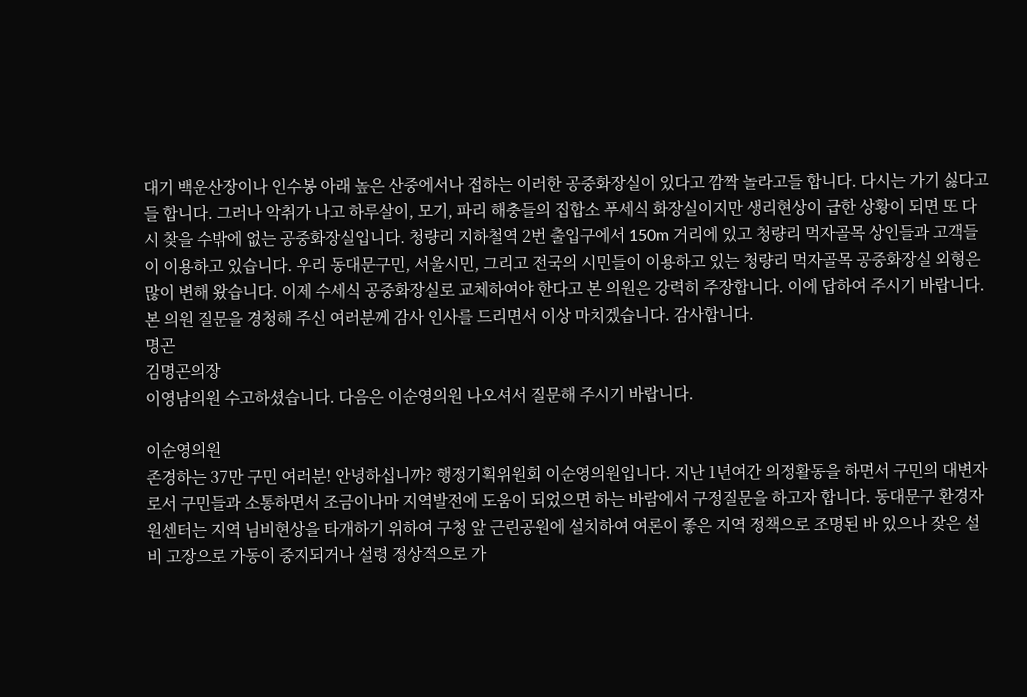대기 백운산장이나 인수봉 아래 높은 산중에서나 접하는 이러한 공중화장실이 있다고 깜짝 놀라고들 합니다. 다시는 가기 싫다고들 합니다. 그러나 악취가 나고 하루살이, 모기, 파리 해충들의 집합소 푸세식 화장실이지만 생리현상이 급한 상황이 되면 또 다시 찾을 수밖에 없는 공중화장실입니다. 청량리 지하철역 2번 출입구에서 150m 거리에 있고 청량리 먹자골목 상인들과 고객들이 이용하고 있습니다. 우리 동대문구민, 서울시민, 그리고 전국의 시민들이 이용하고 있는 청량리 먹자골목 공중화장실 외형은 많이 변해 왔습니다. 이제 수세식 공중화장실로 교체하여야 한다고 본 의원은 강력히 주장합니다. 이에 답하여 주시기 바랍니다. 본 의원 질문을 경청해 주신 여러분께 감사 인사를 드리면서 이상 마치겠습니다. 감사합니다.
명곤
김명곤의장
이영남의원 수고하셨습니다. 다음은 이순영의원 나오셔서 질문해 주시기 바랍니다.

이순영의원
존경하는 37만 구민 여러분! 안녕하십니까? 행정기획위원회 이순영의원입니다. 지난 1년여간 의정활동을 하면서 구민의 대변자로서 구민들과 소통하면서 조금이나마 지역발전에 도움이 되었으면 하는 바람에서 구정질문을 하고자 합니다. 동대문구 환경자원센터는 지역 님비현상을 타개하기 위하여 구청 앞 근린공원에 설치하여 여론이 좋은 지역 정책으로 조명된 바 있으나 잦은 설비 고장으로 가동이 중지되거나 설령 정상적으로 가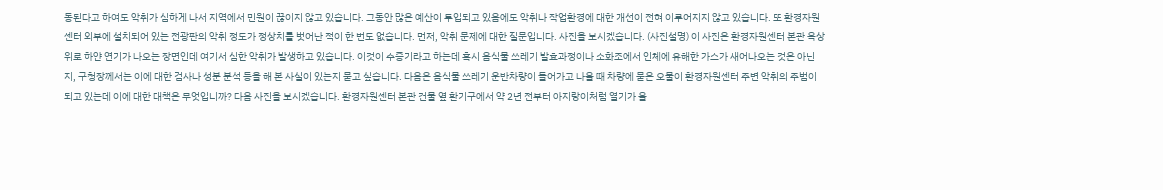동된다고 하여도 악취가 심하게 나서 지역에서 민원이 끊이지 않고 있습니다. 그동안 많은 예산이 투입되고 있음에도 악취나 작업환경에 대한 개선이 전혀 이루어지지 않고 있습니다. 또 환경자원센터 외부에 설치되어 있는 전광판의 악취 정도가 정상치를 벗어난 적이 한 번도 없습니다. 먼저, 악취 문제에 대한 질문입니다. 사진을 보시겠습니다. (사진설명) 이 사진은 환경자원센터 본관 옥상위로 하얀 연기가 나오는 장면인데 여기서 심한 악취가 발생하고 있습니다. 이것이 수증기라고 하는데 혹시 음식물 쓰레기 발효과정이나 소화조에서 인체에 유해한 가스가 새어나오는 것은 아닌지, 구청장께서는 이에 대한 검사나 성분 분석 등을 해 본 사실이 있는지 묻고 싶습니다. 다음은 음식물 쓰레기 운반차량이 들어가고 나올 때 차량에 묻은 오물이 환경자원센터 주변 악취의 주범이 되고 있는데 이에 대한 대책은 무엇입니까? 다음 사진을 보시겠습니다. 환경자원센터 본관 건물 옆 환기구에서 약 2년 전부터 아지랑이처럼 열기가 올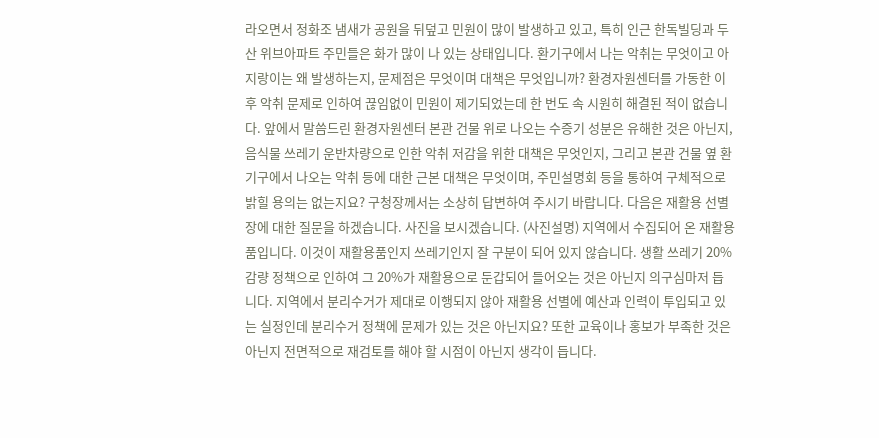라오면서 정화조 냄새가 공원을 뒤덮고 민원이 많이 발생하고 있고, 특히 인근 한독빌딩과 두산 위브아파트 주민들은 화가 많이 나 있는 상태입니다. 환기구에서 나는 악취는 무엇이고 아지랑이는 왜 발생하는지, 문제점은 무엇이며 대책은 무엇입니까? 환경자원센터를 가동한 이후 악취 문제로 인하여 끊임없이 민원이 제기되었는데 한 번도 속 시원히 해결된 적이 없습니다. 앞에서 말씀드린 환경자원센터 본관 건물 위로 나오는 수증기 성분은 유해한 것은 아닌지, 음식물 쓰레기 운반차량으로 인한 악취 저감을 위한 대책은 무엇인지, 그리고 본관 건물 옆 환기구에서 나오는 악취 등에 대한 근본 대책은 무엇이며, 주민설명회 등을 통하여 구체적으로 밝힐 용의는 없는지요? 구청장께서는 소상히 답변하여 주시기 바랍니다. 다음은 재활용 선별장에 대한 질문을 하겠습니다. 사진을 보시겠습니다. (사진설명) 지역에서 수집되어 온 재활용품입니다. 이것이 재활용품인지 쓰레기인지 잘 구분이 되어 있지 않습니다. 생활 쓰레기 20% 감량 정책으로 인하여 그 20%가 재활용으로 둔갑되어 들어오는 것은 아닌지 의구심마저 듭니다. 지역에서 분리수거가 제대로 이행되지 않아 재활용 선별에 예산과 인력이 투입되고 있는 실정인데 분리수거 정책에 문제가 있는 것은 아닌지요? 또한 교육이나 홍보가 부족한 것은 아닌지 전면적으로 재검토를 해야 할 시점이 아닌지 생각이 듭니다.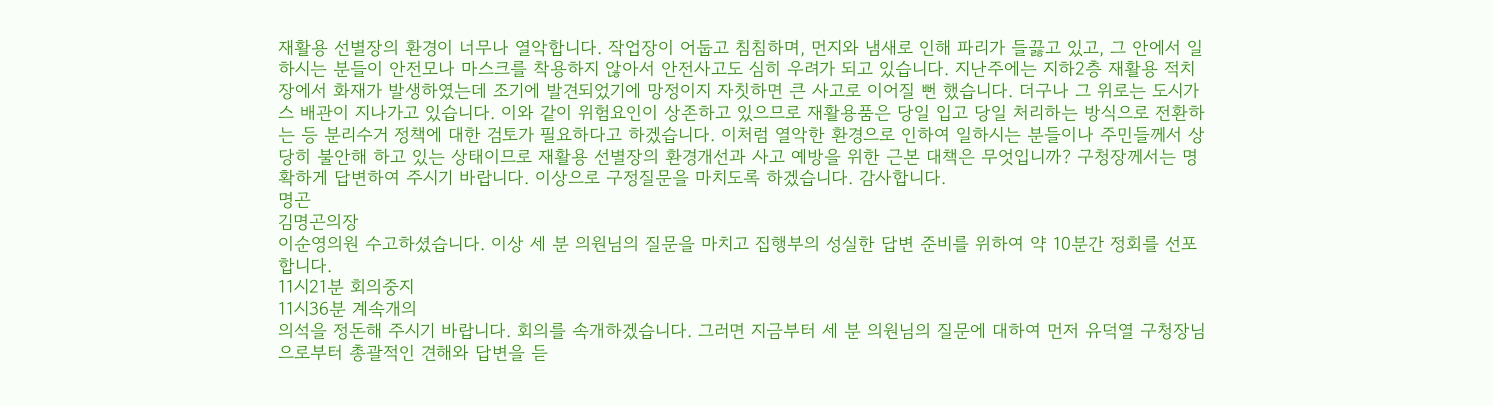재활용 선별장의 환경이 너무나 열악합니다. 작업장이 어둡고 침침하며, 먼지와 냄새로 인해 파리가 들끓고 있고, 그 안에서 일하시는 분들이 안전모나 마스크를 착용하지 않아서 안전사고도 심히 우려가 되고 있습니다. 지난주에는 지하2층 재활용 적치장에서 화재가 발생하였는데 조기에 발견되었기에 망정이지 자칫하면 큰 사고로 이어질 뻔 했습니다. 더구나 그 위로는 도시가스 배관이 지나가고 있습니다. 이와 같이 위험요인이 상존하고 있으므로 재활용품은 당일 입고 당일 처리하는 방식으로 전환하는 등 분리수거 정책에 대한 검토가 필요하다고 하겠습니다. 이처럼 열악한 환경으로 인하여 일하시는 분들이나 주민들께서 상당히 불안해 하고 있는 상태이므로 재활용 선별장의 환경개선과 사고 예방을 위한 근본 대책은 무엇입니까? 구청장께서는 명확하게 답변하여 주시기 바랍니다. 이상으로 구정질문을 마치도록 하겠습니다. 감사합니다.
명곤
김명곤의장
이순영의원 수고하셨습니다. 이상 세 분 의원님의 질문을 마치고 집행부의 성실한 답변 준비를 위하여 약 10분간 정회를 선포합니다.
11시21분 회의중지
11시36분 계속개의
의석을 정돈해 주시기 바랍니다. 회의를 속개하겠습니다. 그러면 지금부터 세 분 의원님의 질문에 대하여 먼저 유덕열 구청장님으로부터 총괄적인 견해와 답변을 듣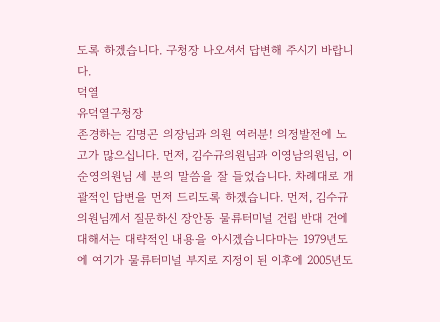도록 하겠습니다. 구청장 나오셔서 답변해 주시기 바랍니다.
덕열
유덕열구청장
존경하는 김명곤 의장님과 의원 여러분! 의정발전에 노고가 많으십니다. 먼저, 김수규의원님과 이영남의원님, 이순영의원님 세 분의 말씀을 잘 들었습니다. 차례대로 개괄적인 답변을 먼저 드리도록 하겠습니다. 먼저, 김수규의원님께서 질문하신 장안동 물류터미널 건립 반대 건에 대해서는 대략적인 내용을 아시겠습니다마는 1979년도에 여기가 물류터미널 부지로 지정이 된 이후에 2005년도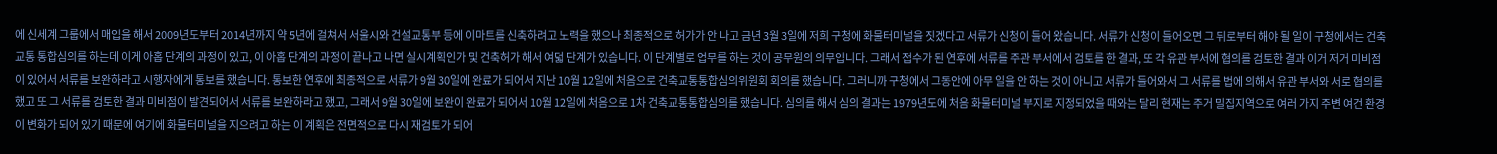에 신세계 그룹에서 매입을 해서 2009년도부터 2014년까지 약 5년에 걸쳐서 서울시와 건설교통부 등에 이마트를 신축하려고 노력을 했으나 최종적으로 허가가 안 나고 금년 3월 3일에 저희 구청에 화물터미널을 짓겠다고 서류가 신청이 들어 왔습니다. 서류가 신청이 들어오면 그 뒤로부터 해야 될 일이 구청에서는 건축교통 통합심의를 하는데 이게 아홉 단계의 과정이 있고, 이 아홉 단계의 과정이 끝나고 나면 실시계획인가 및 건축허가 해서 여덟 단계가 있습니다. 이 단계별로 업무를 하는 것이 공무원의 의무입니다. 그래서 접수가 된 연후에 서류를 주관 부서에서 검토를 한 결과, 또 각 유관 부서에 협의를 검토한 결과 이거 저거 미비점이 있어서 서류를 보완하라고 시행자에게 통보를 했습니다. 통보한 연후에 최종적으로 서류가 9월 30일에 완료가 되어서 지난 10월 12일에 처음으로 건축교통통합심의위원회 회의를 했습니다. 그러니까 구청에서 그동안에 아무 일을 안 하는 것이 아니고 서류가 들어와서 그 서류를 법에 의해서 유관 부서와 서로 협의를 했고 또 그 서류를 검토한 결과 미비점이 발견되어서 서류를 보완하라고 했고, 그래서 9월 30일에 보완이 완료가 되어서 10월 12일에 처음으로 1차 건축교통통합심의를 했습니다. 심의를 해서 심의 결과는 1979년도에 처음 화물터미널 부지로 지정되었을 때와는 달리 현재는 주거 밀집지역으로 여러 가지 주변 여건 환경이 변화가 되어 있기 때문에 여기에 화물터미널을 지으려고 하는 이 계획은 전면적으로 다시 재검토가 되어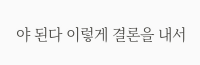야 된다 이렇게 결론을 내서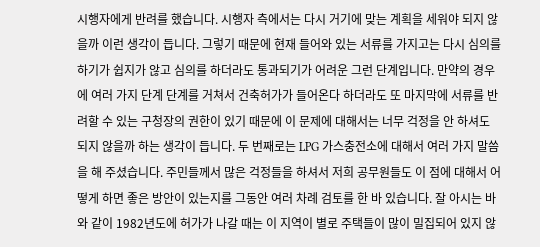시행자에게 반려를 했습니다. 시행자 측에서는 다시 거기에 맞는 계획을 세워야 되지 않을까 이런 생각이 듭니다. 그렇기 때문에 현재 들어와 있는 서류를 가지고는 다시 심의를 하기가 쉽지가 않고 심의를 하더라도 통과되기가 어려운 그런 단계입니다. 만약의 경우에 여러 가지 단계 단계를 거쳐서 건축허가가 들어온다 하더라도 또 마지막에 서류를 반려할 수 있는 구청장의 권한이 있기 때문에 이 문제에 대해서는 너무 걱정을 안 하셔도 되지 않을까 하는 생각이 듭니다. 두 번째로는 LPG 가스충전소에 대해서 여러 가지 말씀을 해 주셨습니다. 주민들께서 많은 걱정들을 하셔서 저희 공무원들도 이 점에 대해서 어떻게 하면 좋은 방안이 있는지를 그동안 여러 차례 검토를 한 바 있습니다. 잘 아시는 바와 같이 1982년도에 허가가 나갈 때는 이 지역이 별로 주택들이 많이 밀집되어 있지 않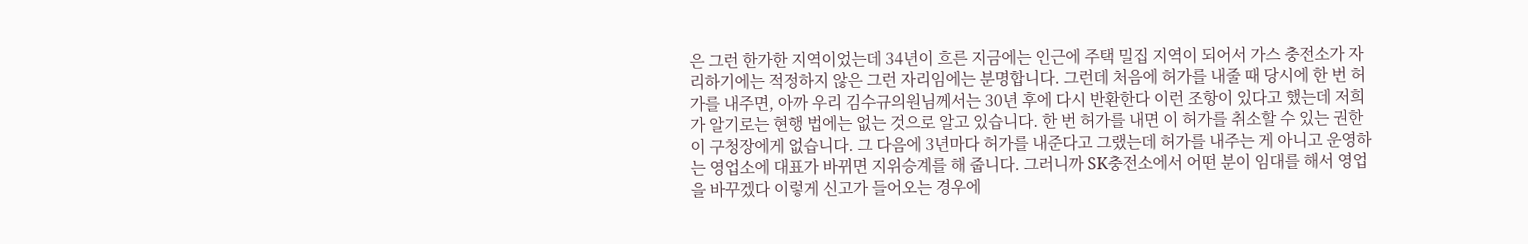은 그런 한가한 지역이었는데 34년이 흐른 지금에는 인근에 주택 밀집 지역이 되어서 가스 충전소가 자리하기에는 적정하지 않은 그런 자리임에는 분명합니다. 그런데 처음에 허가를 내줄 때 당시에 한 번 허가를 내주면, 아까 우리 김수규의원님께서는 30년 후에 다시 반환한다 이런 조항이 있다고 했는데 저희가 알기로는 현행 법에는 없는 것으로 알고 있습니다. 한 번 허가를 내면 이 허가를 취소할 수 있는 권한이 구청장에게 없습니다. 그 다음에 3년마다 허가를 내준다고 그랬는데 허가를 내주는 게 아니고 운영하는 영업소에 대표가 바뀌면 지위승계를 해 줍니다. 그러니까 SK충전소에서 어떤 분이 임대를 해서 영업을 바꾸겠다 이렇게 신고가 들어오는 경우에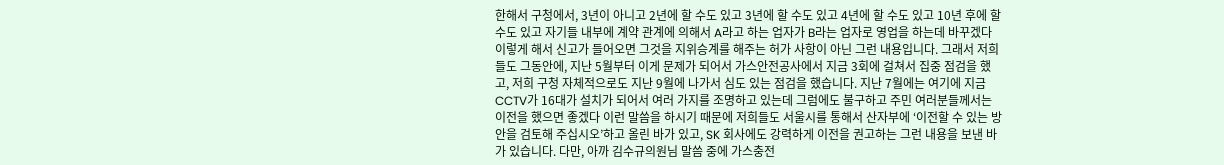한해서 구청에서, 3년이 아니고 2년에 할 수도 있고 3년에 할 수도 있고 4년에 할 수도 있고 10년 후에 할 수도 있고 자기들 내부에 계약 관계에 의해서 A라고 하는 업자가 B라는 업자로 영업을 하는데 바꾸겠다 이렇게 해서 신고가 들어오면 그것을 지위승계를 해주는 허가 사항이 아닌 그런 내용입니다. 그래서 저희들도 그동안에, 지난 5월부터 이게 문제가 되어서 가스안전공사에서 지금 3회에 걸쳐서 집중 점검을 했고, 저희 구청 자체적으로도 지난 9월에 나가서 심도 있는 점검을 했습니다. 지난 7월에는 여기에 지금 CCTV가 16대가 설치가 되어서 여러 가지를 조명하고 있는데 그럼에도 불구하고 주민 여러분들께서는 이전을 했으면 좋겠다 이런 말씀을 하시기 때문에 저희들도 서울시를 통해서 산자부에 ‘이전할 수 있는 방안을 검토해 주십시오’하고 올린 바가 있고, SK 회사에도 강력하게 이전을 권고하는 그런 내용을 보낸 바가 있습니다. 다만, 아까 김수규의원님 말씀 중에 가스충전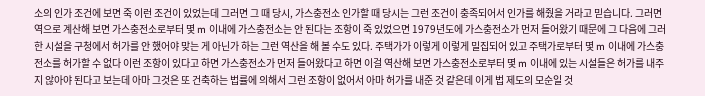소의 인가 조건에 보면 죽 이런 조건이 있었는데 그러면 그 때 당시, 가스충전소 인가할 때 당시는 그런 조건이 충족되어서 인가를 해줬을 거라고 믿습니다. 그러면 역으로 계산해 보면 가스충전소로부터 몇 m 이내에 가스충전소는 안 된다는 조항이 죽 있었으면 1979년도에 가스충전소가 먼저 들어왔기 때문에 그 다음에 그러한 시설을 구청에서 허가를 안 했어야 맞는 게 아닌가 하는 그런 역산을 해 볼 수도 있다. 주택가가 이렇게 이렇게 밀집되어 있고 주택가로부터 몇 m 이내에 가스충전소를 허가할 수 없다 이런 조항이 있다고 하면 가스충전소가 먼저 들어왔다고 하면 이걸 역산해 보면 가스충전소로부터 몇 m 이내에 있는 시설들은 허가를 내주지 않아야 된다고 보는데 아마 그것은 또 건축하는 법률에 의해서 그런 조항이 없어서 아마 허가를 내준 것 같은데 이게 법 제도의 모순일 것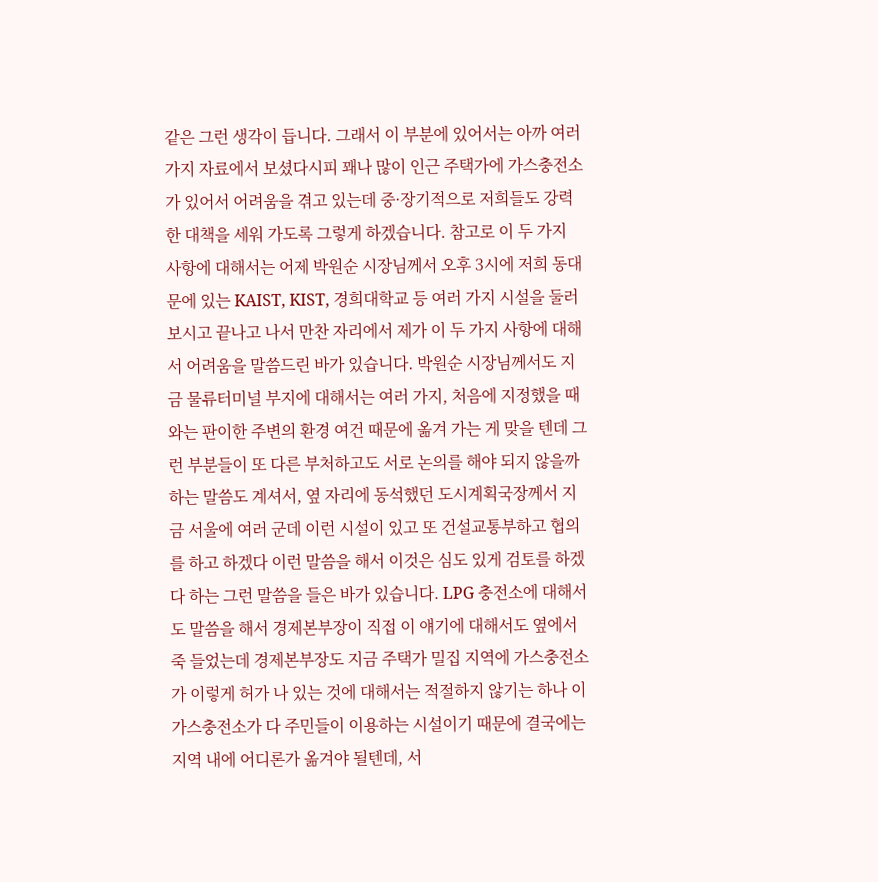같은 그런 생각이 듭니다. 그래서 이 부분에 있어서는 아까 여러 가지 자료에서 보셨다시피 꽤나 많이 인근 주택가에 가스충전소가 있어서 어려움을 겪고 있는데 중·장기적으로 저희들도 강력한 대책을 세워 가도록 그렇게 하겠습니다. 참고로 이 두 가지 사항에 대해서는 어제 박원순 시장님께서 오후 3시에 저희 동대문에 있는 KAIST, KIST, 경희대학교 등 여러 가지 시설을 둘러보시고 끝나고 나서 만찬 자리에서 제가 이 두 가지 사항에 대해서 어려움을 말씀드린 바가 있습니다. 박원순 시장님께서도 지금 물류터미널 부지에 대해서는 여러 가지, 처음에 지정했을 때와는 판이한 주변의 환경 여건 때문에 옮겨 가는 게 맞을 텐데 그런 부분들이 또 다른 부처하고도 서로 논의를 해야 되지 않을까 하는 말씀도 계셔서, 옆 자리에 동석했던 도시계획국장께서 지금 서울에 여러 군데 이런 시설이 있고 또 건설교통부하고 협의를 하고 하겠다 이런 말씀을 해서 이것은 심도 있게 검토를 하겠다 하는 그런 말씀을 들은 바가 있습니다. LPG 충전소에 대해서도 말씀을 해서 경제본부장이 직접 이 얘기에 대해서도 옆에서 죽 들었는데 경제본부장도 지금 주택가 밀집 지역에 가스충전소가 이렇게 허가 나 있는 것에 대해서는 적절하지 않기는 하나 이 가스충전소가 다 주민들이 이용하는 시설이기 때문에 결국에는 지역 내에 어디론가 옮겨야 될텐데, 서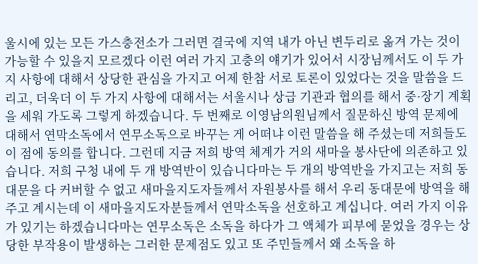울시에 있는 모든 가스충전소가 그러면 결국에 지역 내가 아닌 변두리로 옮겨 가는 것이 가능할 수 있을지 모르겠다 이런 여러 가지 고충의 얘기가 있어서 시장님께서도 이 두 가지 사항에 대해서 상당한 관심을 가지고 어제 한참 서로 토론이 있었다는 것을 말씀을 드리고, 더욱더 이 두 가지 사항에 대해서는 서울시나 상급 기관과 협의를 해서 중·장기 계획을 세워 가도록 그렇게 하겠습니다. 두 번째로 이영남의원님께서 질문하신 방역 문제에 대해서 연막소독에서 연무소독으로 바꾸는 게 어떠냐 이런 말씀을 해 주셨는데 저희들도 이 점에 동의를 합니다. 그런데 지금 저희 방역 체계가 거의 새마을 봉사단에 의존하고 있습니다. 저희 구청 내에 두 개 방역반이 있습니다마는 두 개의 방역반을 가지고는 저희 동대문을 다 커버할 수 없고 새마을지도자들께서 자원봉사를 해서 우리 동대문에 방역을 해주고 계시는데 이 새마을지도자분들께서 연막소독을 선호하고 계십니다. 여러 가지 이유가 있기는 하겠습니다마는 연무소독은 소독을 하다가 그 액체가 피부에 묻었을 경우는 상당한 부작용이 발생하는 그러한 문제점도 있고 또 주민들께서 왜 소독을 하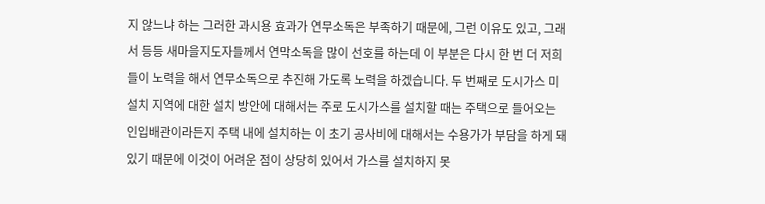지 않느냐 하는 그러한 과시용 효과가 연무소독은 부족하기 때문에, 그런 이유도 있고, 그래서 등등 새마을지도자들께서 연막소독을 많이 선호를 하는데 이 부분은 다시 한 번 더 저희들이 노력을 해서 연무소독으로 추진해 가도록 노력을 하겠습니다. 두 번째로 도시가스 미설치 지역에 대한 설치 방안에 대해서는 주로 도시가스를 설치할 때는 주택으로 들어오는 인입배관이라든지 주택 내에 설치하는 이 초기 공사비에 대해서는 수용가가 부담을 하게 돼 있기 때문에 이것이 어려운 점이 상당히 있어서 가스를 설치하지 못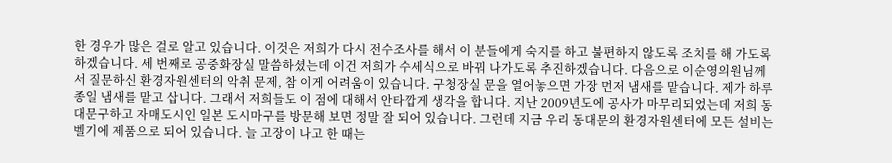한 경우가 많은 걸로 알고 있습니다. 이것은 저희가 다시 전수조사를 해서 이 분들에게 숙지를 하고 불편하지 않도록 조치를 해 가도록 하겠습니다. 세 번째로 공중화장실 말씀하셨는데 이건 저희가 수세식으로 바꿔 나가도록 추진하겠습니다. 다음으로 이순영의원님께서 질문하신 환경자원센터의 악취 문제, 참 이게 어려움이 있습니다. 구청장실 문을 열어놓으면 가장 먼저 냄새를 맡습니다. 제가 하루 종일 냄새를 맡고 삽니다. 그래서 저희들도 이 점에 대해서 안타깝게 생각을 합니다. 지난 2009년도에 공사가 마무리되었는데 저희 동대문구하고 자매도시인 일본 도시마구를 방문해 보면 정말 잘 되어 있습니다. 그런데 지금 우리 동대문의 환경자원센터에 모든 설비는 벨기에 제품으로 되어 있습니다. 늘 고장이 나고 한 때는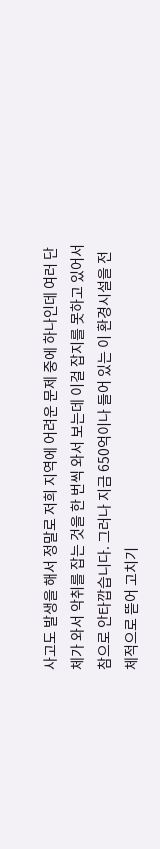사고도 발생을 해서 정말로 저희 지역에 어려운 문제 중에 하나인데 여러 단체가 와서 악취를 잡는 것을 한 번씩 와서 보는데 이걸 잡지를 못하고 있어서 참으로 안타깝습니다. 그러나 지금 650억이나 들어 있는 이 환경시설을 전체적으로 뜯어 고치기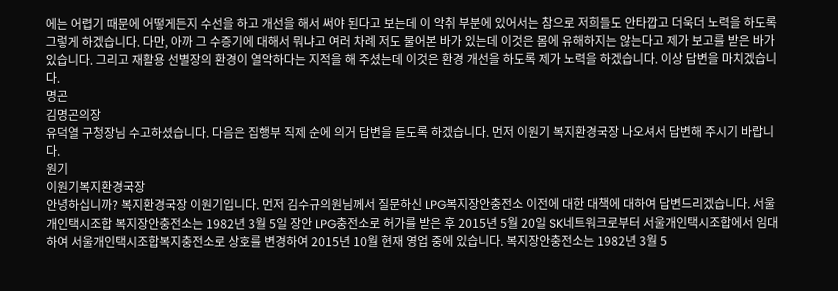에는 어렵기 때문에 어떻게든지 수선을 하고 개선을 해서 써야 된다고 보는데 이 악취 부분에 있어서는 참으로 저희들도 안타깝고 더욱더 노력을 하도록 그렇게 하겠습니다. 다만, 아까 그 수증기에 대해서 뭐냐고 여러 차례 저도 물어본 바가 있는데 이것은 몸에 유해하지는 않는다고 제가 보고를 받은 바가 있습니다. 그리고 재활용 선별장의 환경이 열악하다는 지적을 해 주셨는데 이것은 환경 개선을 하도록 제가 노력을 하겠습니다. 이상 답변을 마치겠습니다.
명곤
김명곤의장
유덕열 구청장님 수고하셨습니다. 다음은 집행부 직제 순에 의거 답변을 듣도록 하겠습니다. 먼저 이원기 복지환경국장 나오셔서 답변해 주시기 바랍니다.
원기
이원기복지환경국장
안녕하십니까? 복지환경국장 이원기입니다. 먼저 김수규의원님께서 질문하신 LPG복지장안충전소 이전에 대한 대책에 대하여 답변드리겠습니다. 서울개인택시조합 복지장안충전소는 1982년 3월 5일 장안 LPG충전소로 허가를 받은 후 2015년 5월 20일 SK네트워크로부터 서울개인택시조합에서 임대하여 서울개인택시조합복지충전소로 상호를 변경하여 2015년 10월 현재 영업 중에 있습니다. 복지장안충전소는 1982년 3월 5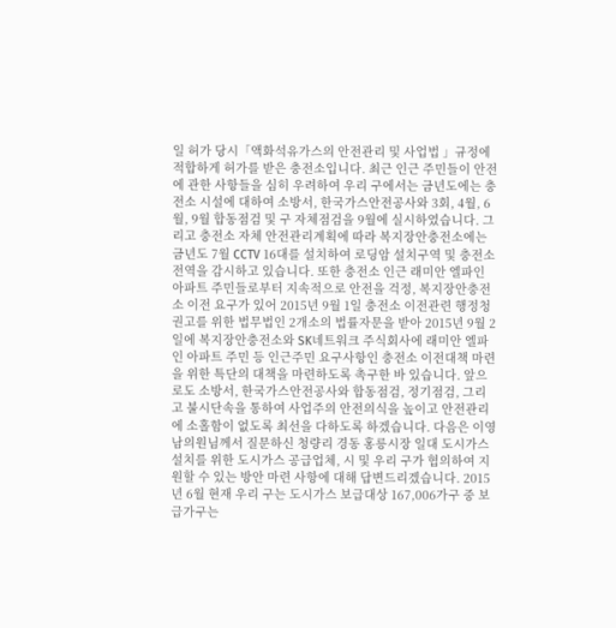일 허가 당시「액화석유가스의 안전관리 및 사업법 」규정에 적합하게 허가를 받은 충전소입니다. 최근 인근 주민들이 안전에 관한 사항들을 심히 우려하여 우리 구에서는 금년도에는 충전소 시설에 대하여 소방서, 한국가스안전공사와 3회, 4월, 6월, 9월 합동점검 및 구 자체점검을 9월에 실시하였습니다. 그리고 충전소 자체 안전관리계획에 따라 복지장안충전소에는 금년도 7월 CCTV 16대를 설치하여 로딩암 설치구역 및 충전소 전역을 감시하고 있습니다. 또한 충전소 인근 래미안 엘파인 아파트 주민들로부터 지속적으로 안전을 걱정, 복지장안충전소 이전 요구가 있어 2015년 9월 1일 충전소 이전관련 행정청 권고를 위한 법무법인 2개소의 법률자문을 받아 2015년 9월 2일에 복지장안충전소와 SK네트워크 주식회사에 래미안 엘파인 아파트 주민 등 인근주민 요구사항인 충전소 이전대책 마련을 위한 특단의 대책을 마련하도록 촉구한 바 있습니다. 앞으로도 소방서, 한국가스안전공사와 합동점검, 정기점검, 그리고 불시단속을 통하여 사업주의 안전의식을 높이고 안전관리에 소홀함이 없도록 최선을 다하도록 하겠습니다. 다음은 이영남의원님께서 질문하신 청량리 경동 홍릉시장 일대 도시가스 설치를 위한 도시가스 공급업체, 시 및 우리 구가 협의하여 지원할 수 있는 방안 마련 사항에 대해 답변드리겠습니다. 2015년 6월 현재 우리 구는 도시가스 보급대상 167,006가구 중 보급가구는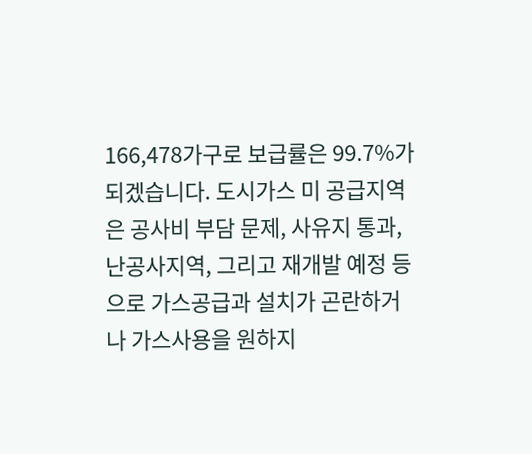166,478가구로 보급률은 99.7%가 되겠습니다. 도시가스 미 공급지역은 공사비 부담 문제, 사유지 통과, 난공사지역, 그리고 재개발 예정 등으로 가스공급과 설치가 곤란하거나 가스사용을 원하지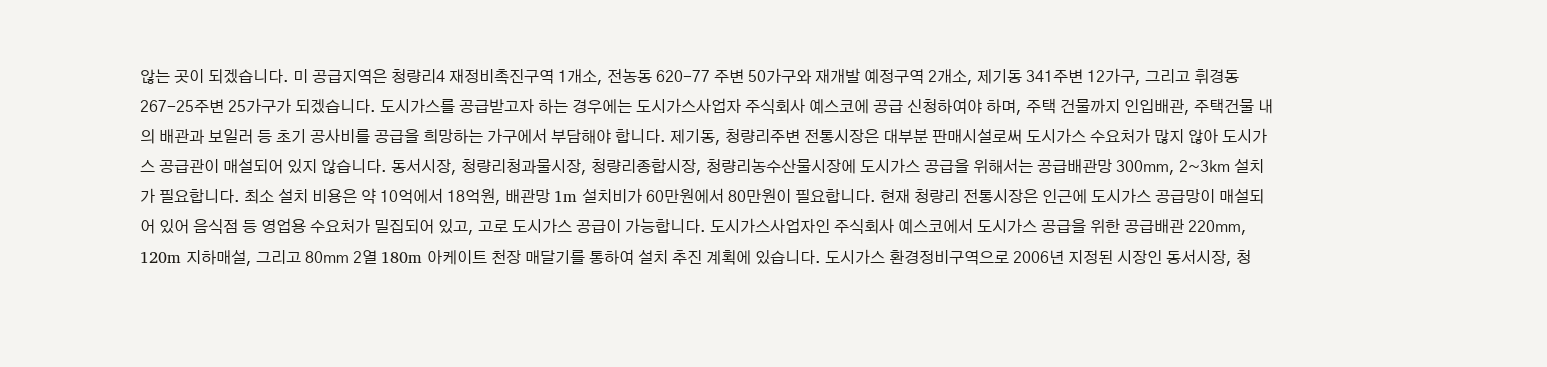않는 곳이 되겠습니다. 미 공급지역은 청량리4 재정비촉진구역 1개소, 전농동 620-77 주변 50가구와 재개발 예정구역 2개소, 제기동 341주변 12가구, 그리고 휘경동 267-25주변 25가구가 되겠습니다. 도시가스를 공급받고자 하는 경우에는 도시가스사업자 주식회사 예스코에 공급 신청하여야 하며, 주택 건물까지 인입배관, 주택건물 내의 배관과 보일러 등 초기 공사비를 공급을 희망하는 가구에서 부담해야 합니다. 제기동, 청량리주변 전통시장은 대부분 판매시설로써 도시가스 수요처가 많지 않아 도시가스 공급관이 매설되어 있지 않습니다. 동서시장, 청량리청과물시장, 청량리종합시장, 청량리농수산물시장에 도시가스 공급을 위해서는 공급배관망 300㎜, 2~3㎞ 설치가 필요합니다. 최소 설치 비용은 약 10억에서 18억원, 배관망 1m 설치비가 60만원에서 80만원이 필요합니다. 현재 청량리 전통시장은 인근에 도시가스 공급망이 매설되어 있어 음식점 등 영업용 수요처가 밀집되어 있고, 고로 도시가스 공급이 가능합니다. 도시가스사업자인 주식회사 예스코에서 도시가스 공급을 위한 공급배관 220㎜, 120m 지하매설, 그리고 80㎜ 2열 180m 아케이트 천장 매달기를 통하여 설치 추진 계획에 있습니다. 도시가스 환경정비구역으로 2006년 지정된 시장인 동서시장, 청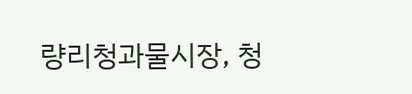량리청과물시장, 청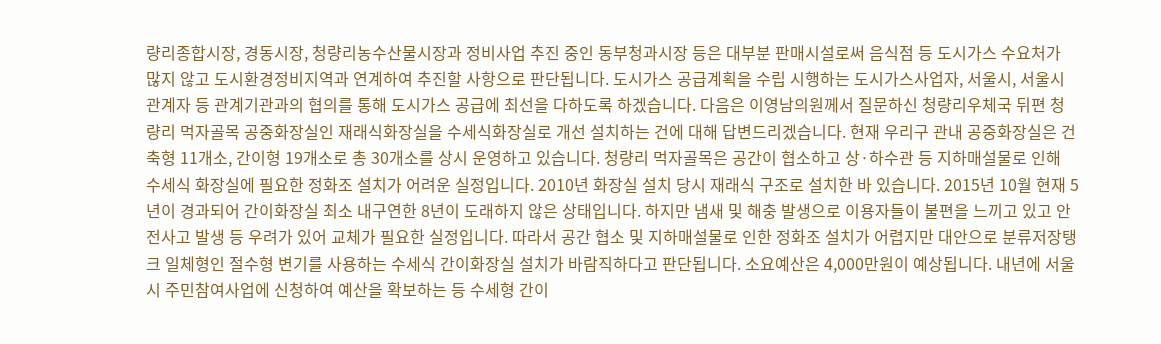량리종합시장, 경동시장, 청량리농수산물시장과 정비사업 추진 중인 동부청과시장 등은 대부분 판매시설로써 음식점 등 도시가스 수요처가 많지 않고 도시환경정비지역과 연계하여 추진할 사항으로 판단됩니다. 도시가스 공급계획을 수립 시행하는 도시가스사업자, 서울시, 서울시 관계자 등 관계기관과의 협의를 통해 도시가스 공급에 최선을 다하도록 하겠습니다. 다음은 이영남의원께서 질문하신 청량리우체국 뒤편 청량리 먹자골목 공중화장실인 재래식화장실을 수세식화장실로 개선 설치하는 건에 대해 답변드리겠습니다. 현재 우리구 관내 공중화장실은 건축형 11개소, 간이형 19개소로 총 30개소를 상시 운영하고 있습니다. 청량리 먹자골목은 공간이 협소하고 상·하수관 등 지하매설물로 인해 수세식 화장실에 필요한 정화조 설치가 어려운 실정입니다. 2010년 화장실 설치 당시 재래식 구조로 설치한 바 있습니다. 2015년 10월 현재 5년이 경과되어 간이화장실 최소 내구연한 8년이 도래하지 않은 상태입니다. 하지만 냄새 및 해충 발생으로 이용자들이 불편을 느끼고 있고 안전사고 발생 등 우려가 있어 교체가 필요한 실정입니다. 따라서 공간 협소 및 지하매설물로 인한 정화조 설치가 어렵지만 대안으로 분류저장탱크 일체형인 절수형 변기를 사용하는 수세식 간이화장실 설치가 바람직하다고 판단됩니다. 소요예산은 4,000만원이 예상됩니다. 내년에 서울시 주민참여사업에 신청하여 예산을 확보하는 등 수세형 간이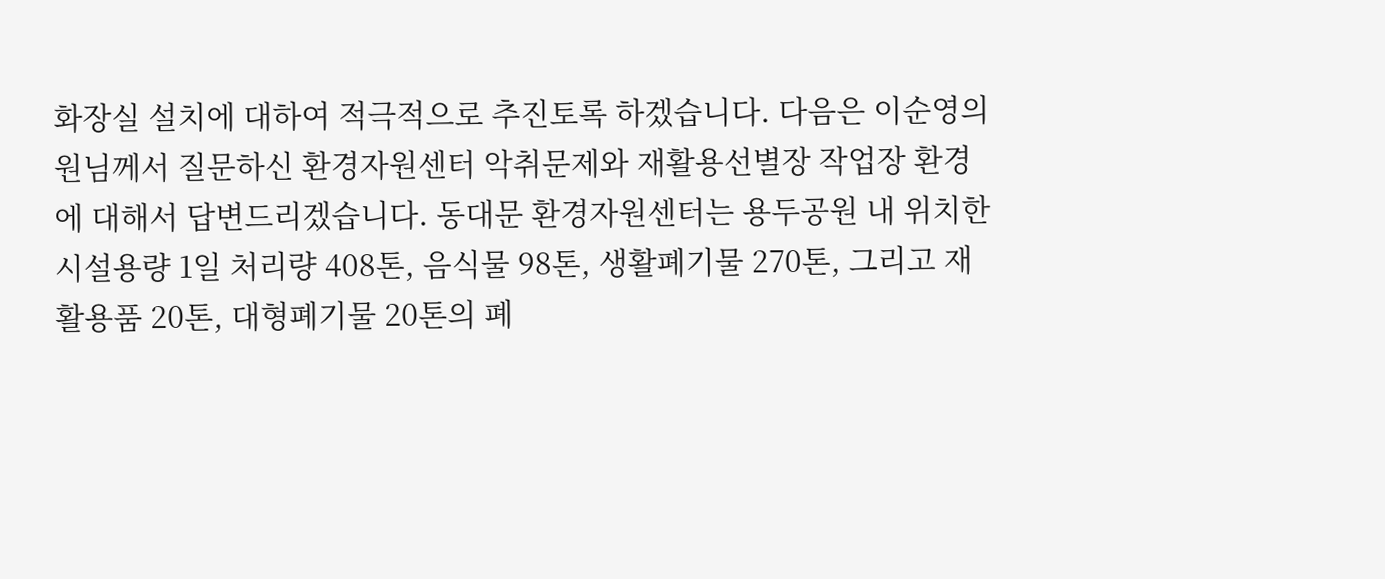화장실 설치에 대하여 적극적으로 추진토록 하겠습니다. 다음은 이순영의원님께서 질문하신 환경자원센터 악취문제와 재활용선별장 작업장 환경에 대해서 답변드리겠습니다. 동대문 환경자원센터는 용두공원 내 위치한 시설용량 1일 처리량 408톤, 음식물 98톤, 생활폐기물 270톤, 그리고 재활용품 20톤, 대형폐기물 20톤의 폐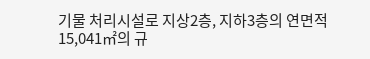기물 처리시설로 지상2층, 지하3층의 연면적 15,041㎡의 규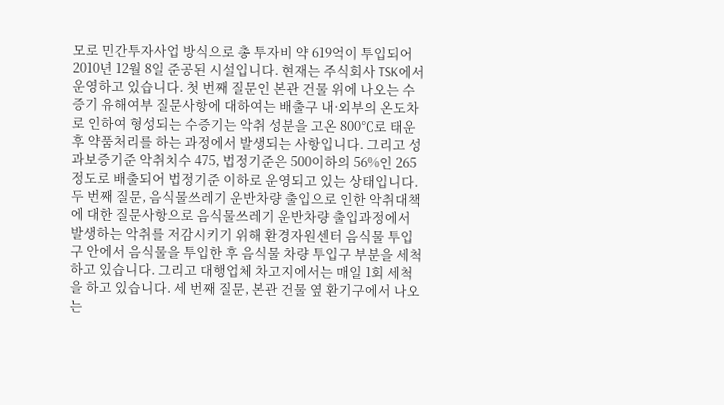모로 민간투자사업 방식으로 총 투자비 약 619억이 투입되어 2010년 12월 8일 준공된 시설입니다. 현재는 주식회사 TSK에서 운영하고 있습니다. 첫 번째 질문인 본관 건물 위에 나오는 수증기 유해여부 질문사항에 대하여는 배출구 내·외부의 온도차로 인하여 형성되는 수증기는 악취 성분을 고온 800℃로 태운 후 약품처리를 하는 과정에서 발생되는 사항입니다. 그리고 성과보증기준 악취치수 475, 법정기준은 500이하의 56%인 265 정도로 배출되어 법정기준 이하로 운영되고 있는 상태입니다. 두 번째 질문, 음식물쓰레기 운반차량 출입으로 인한 악취대책에 대한 질문사항으로 음식물쓰레기 운반차량 출입과정에서 발생하는 악취를 저감시키기 위해 환경자원센터 음식물 투입구 안에서 음식물을 투입한 후 음식물 차량 투입구 부분을 세척하고 있습니다. 그리고 대행업체 차고지에서는 매일 1회 세척을 하고 있습니다. 세 번째 질문, 본관 건물 옆 환기구에서 나오는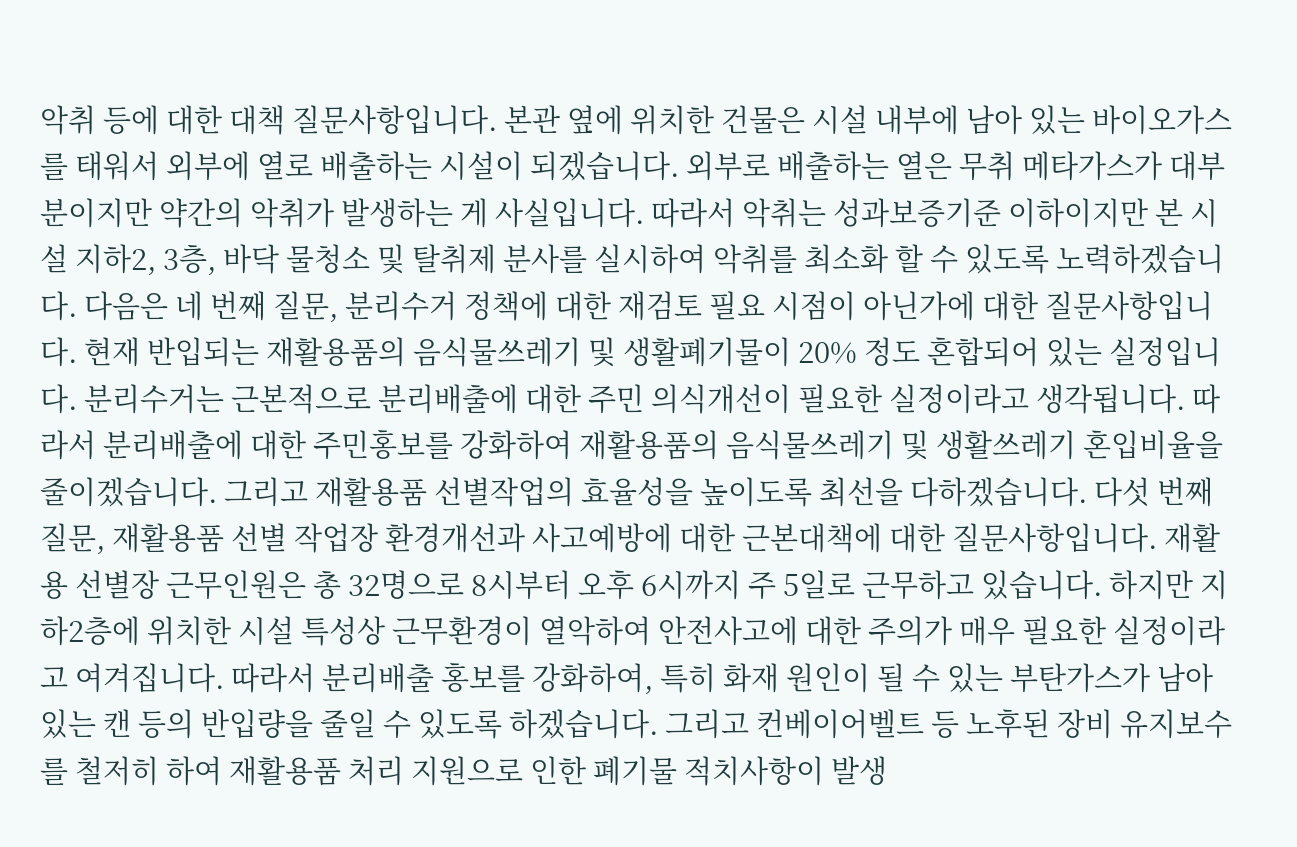악취 등에 대한 대책 질문사항입니다. 본관 옆에 위치한 건물은 시설 내부에 남아 있는 바이오가스를 태워서 외부에 열로 배출하는 시설이 되겠습니다. 외부로 배출하는 열은 무취 메타가스가 대부분이지만 약간의 악취가 발생하는 게 사실입니다. 따라서 악취는 성과보증기준 이하이지만 본 시설 지하2, 3층, 바닥 물청소 및 탈취제 분사를 실시하여 악취를 최소화 할 수 있도록 노력하겠습니다. 다음은 네 번째 질문, 분리수거 정책에 대한 재검토 필요 시점이 아닌가에 대한 질문사항입니다. 현재 반입되는 재활용품의 음식물쓰레기 및 생활폐기물이 20% 정도 혼합되어 있는 실정입니다. 분리수거는 근본적으로 분리배출에 대한 주민 의식개선이 필요한 실정이라고 생각됩니다. 따라서 분리배출에 대한 주민홍보를 강화하여 재활용품의 음식물쓰레기 및 생활쓰레기 혼입비율을 줄이겠습니다. 그리고 재활용품 선별작업의 효율성을 높이도록 최선을 다하겠습니다. 다섯 번째 질문, 재활용품 선별 작업장 환경개선과 사고예방에 대한 근본대책에 대한 질문사항입니다. 재활용 선별장 근무인원은 총 32명으로 8시부터 오후 6시까지 주 5일로 근무하고 있습니다. 하지만 지하2층에 위치한 시설 특성상 근무환경이 열악하여 안전사고에 대한 주의가 매우 필요한 실정이라고 여겨집니다. 따라서 분리배출 홍보를 강화하여, 특히 화재 원인이 될 수 있는 부탄가스가 남아 있는 캔 등의 반입량을 줄일 수 있도록 하겠습니다. 그리고 컨베이어벨트 등 노후된 장비 유지보수를 철저히 하여 재활용품 처리 지원으로 인한 폐기물 적치사항이 발생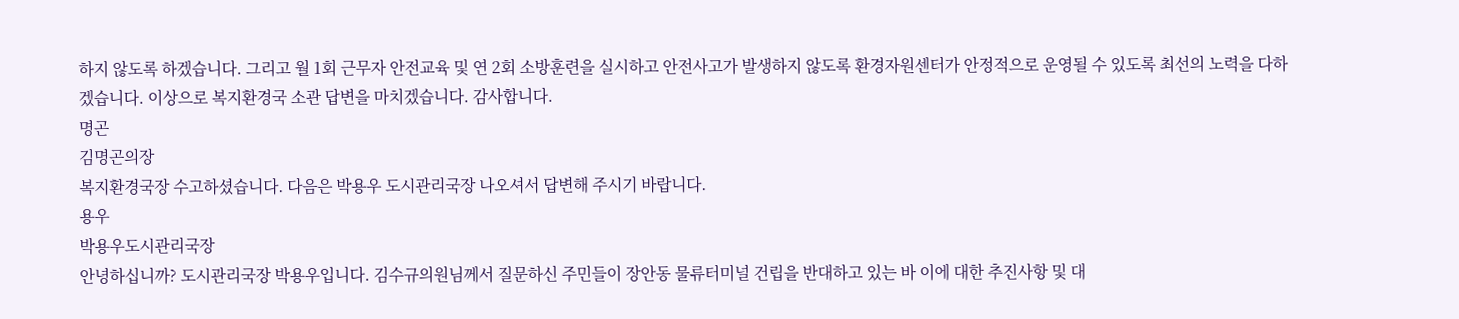하지 않도록 하겠습니다. 그리고 월 1회 근무자 안전교육 및 연 2회 소방훈련을 실시하고 안전사고가 발생하지 않도록 환경자원센터가 안정적으로 운영될 수 있도록 최선의 노력을 다하겠습니다. 이상으로 복지환경국 소관 답변을 마치겠습니다. 감사합니다.
명곤
김명곤의장
복지환경국장 수고하셨습니다. 다음은 박용우 도시관리국장 나오셔서 답변해 주시기 바랍니다.
용우
박용우도시관리국장
안녕하십니까? 도시관리국장 박용우입니다. 김수규의원님께서 질문하신 주민들이 장안동 물류터미널 건립을 반대하고 있는 바 이에 대한 추진사항 및 대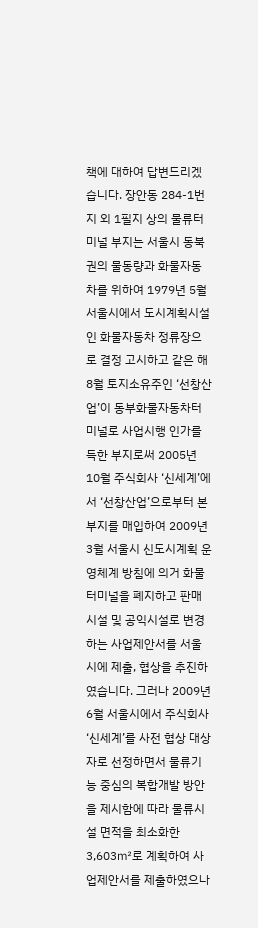책에 대하여 답변드리겠습니다. 장안동 284-1번지 외 1필지 상의 물류터미널 부지는 서울시 동북권의 물동량과 화물자동차를 위하여 1979년 5월 서울시에서 도시계획시설인 화물자동차 정류장으로 결정 고시하고 같은 해 8월 토지소유주인 ‘선창산업’이 동부화물자동차터미널로 사업시행 인가를 득한 부지로써 2005년 10월 주식회사 ‘신세계’에서 ‘선창산업’으로부터 본 부지를 매입하여 2009년 3월 서울시 신도시계획 운영체계 방침에 의거 화물터미널을 폐지하고 판매시설 및 공익시설로 변경하는 사업제안서를 서울시에 제출, 협상을 추진하였습니다. 그러나 2009년 6월 서울시에서 주식회사 ‘신세계’를 사전 협상 대상자로 선정하면서 물류기능 중심의 복합개발 방안을 제시함에 따라 물류시설 면적을 최소화한 3,603㎡로 계획하여 사업제안서를 제출하였으나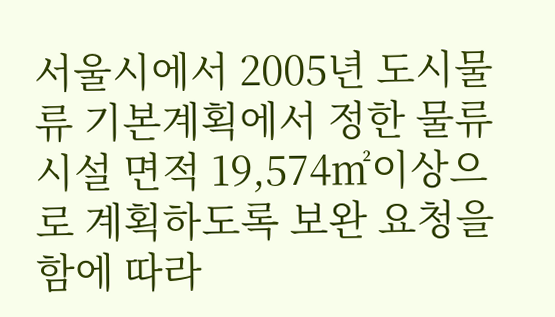서울시에서 2005년 도시물류 기본계획에서 정한 물류시설 면적 19,574㎡이상으로 계획하도록 보완 요청을 함에 따라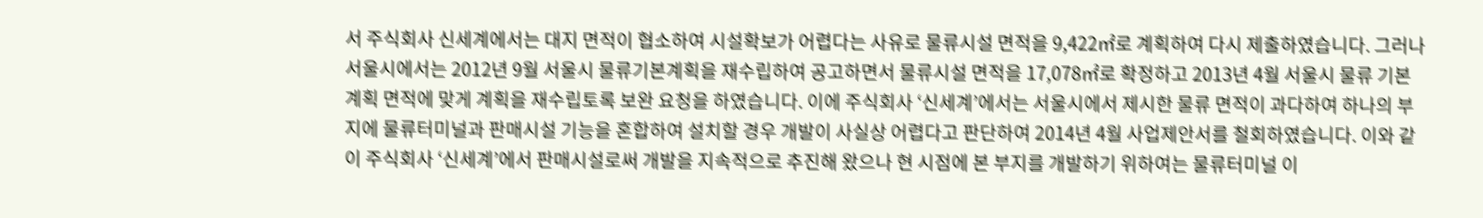서 주식회사 신세계에서는 대지 면적이 협소하여 시설확보가 어렵다는 사유로 물류시설 면적을 9,422㎡로 계획하여 다시 제출하였습니다. 그러나 서울시에서는 2012년 9월 서울시 물류기본계획을 재수립하여 공고하면서 물류시설 면적을 17,078㎡로 확정하고 2013년 4월 서울시 물류 기본계획 면적에 맞게 계획을 재수립토록 보완 요청을 하였습니다. 이에 주식회사 ‘신세계’에서는 서울시에서 제시한 물류 면적이 과다하여 하나의 부지에 물류터미널과 판매시설 기능을 혼합하여 설치할 경우 개발이 사실상 어렵다고 판단하여 2014년 4월 사업제안서를 철회하였습니다. 이와 같이 주식회사 ‘신세계’에서 판매시설로써 개발을 지속적으로 추진해 왔으나 현 시점에 본 부지를 개발하기 위하여는 물류터미널 이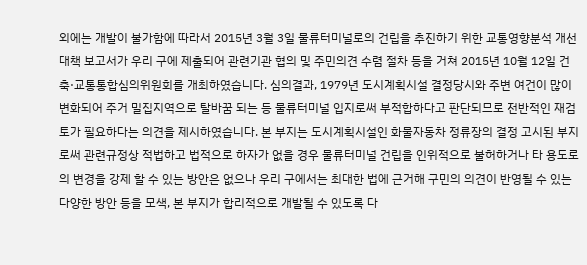외에는 개발이 불가함에 따라서 2015년 3월 3일 물류터미널로의 건립을 추진하기 위한 교통영향분석 개선대책 보고서가 우리 구에 제출되어 관련기관 협의 및 주민의견 수렴 절차 등을 거쳐 2015년 10월 12일 건축·교통통합심의위원회를 개최하였습니다. 심의결과, 1979년 도시계획시설 결정당시와 주변 여건이 많이 변화되어 주거 밀집지역으로 탈바꿈 되는 등 물류터미널 입지로써 부적합하다고 판단되므로 전반적인 재검토가 필요하다는 의견을 제시하였습니다. 본 부지는 도시계획시설인 화물자동차 정류장의 결정 고시된 부지로써 관련규정상 적법하고 법적으로 하자가 없을 경우 물류터미널 건립을 인위적으로 불허하거나 타 용도로의 변경을 강제 할 수 있는 방안은 없으나 우리 구에서는 최대한 법에 근거해 구민의 의견이 반영될 수 있는 다양한 방안 등을 모색, 본 부지가 합리적으로 개발될 수 있도록 다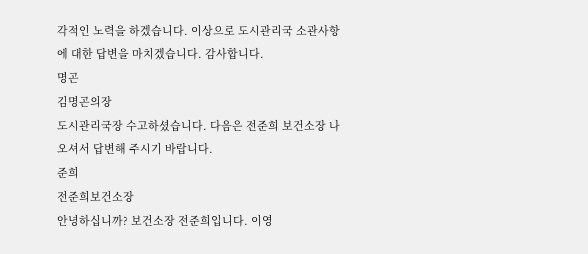각적인 노력을 하겠습니다. 이상으로 도시관리국 소관사항에 대한 답변을 마치겠습니다. 감사합니다.
명곤
김명곤의장
도시관리국장 수고하셨습니다. 다음은 전준희 보건소장 나오셔서 답변해 주시기 바랍니다.
준희
전준희보건소장
안녕하십니까? 보건소장 전준희입니다. 이영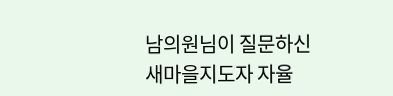남의원님이 질문하신 새마을지도자 자율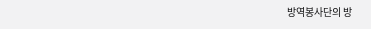방역봉사단의 방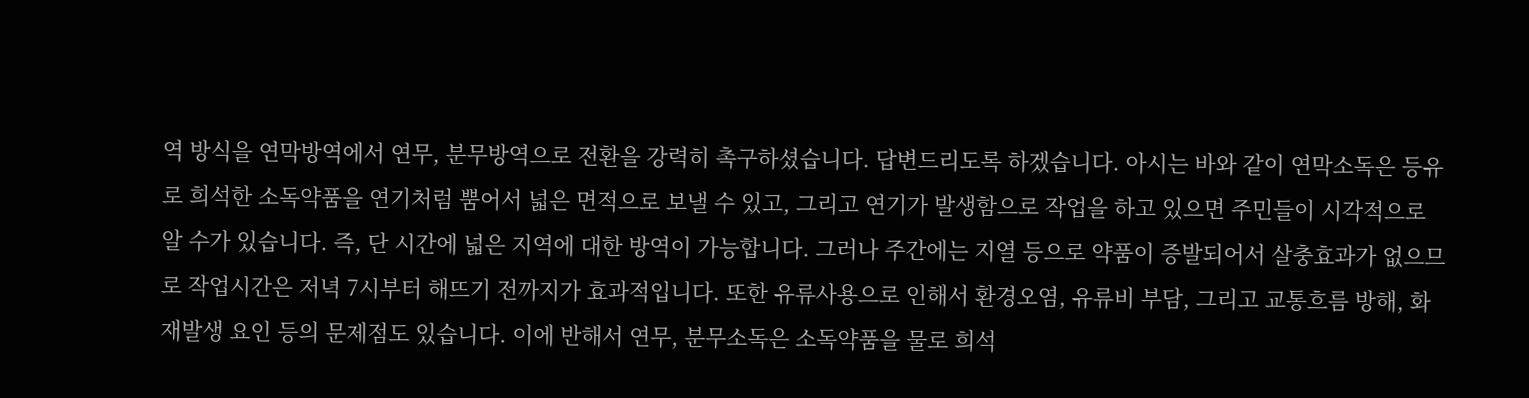역 방식을 연막방역에서 연무, 분무방역으로 전환을 강력히 촉구하셨습니다. 답변드리도록 하겠습니다. 아시는 바와 같이 연막소독은 등유로 희석한 소독약품을 연기처럼 뿜어서 넓은 면적으로 보낼 수 있고, 그리고 연기가 발생함으로 작업을 하고 있으면 주민들이 시각적으로 알 수가 있습니다. 즉, 단 시간에 넓은 지역에 대한 방역이 가능합니다. 그러나 주간에는 지열 등으로 약품이 증발되어서 살충효과가 없으므로 작업시간은 저녁 7시부터 해뜨기 전까지가 효과적입니다. 또한 유류사용으로 인해서 환경오염, 유류비 부담, 그리고 교통흐름 방해, 화재발생 요인 등의 문제점도 있습니다. 이에 반해서 연무, 분무소독은 소독약품을 물로 희석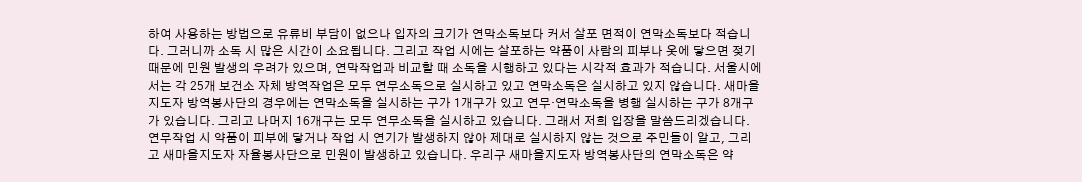하여 사용하는 방법으로 유류비 부담이 없으나 입자의 크기가 연막소독보다 커서 살포 면적이 연막소독보다 적습니다. 그러니까 소독 시 많은 시간이 소요됩니다. 그리고 작업 시에는 살포하는 약품이 사람의 피부나 옷에 닿으면 젖기 때문에 민원 발생의 우려가 있으며, 연막작업과 비교할 때 소독을 시행하고 있다는 시각적 효과가 적습니다. 서울시에서는 각 25개 보건소 자체 방역작업은 모두 연무소독으로 실시하고 있고 연막소독은 실시하고 있지 않습니다. 새마을지도자 방역봉사단의 경우에는 연막소독을 실시하는 구가 1개구가 있고 연무·연막소독을 병행 실시하는 구가 8개구가 있습니다. 그리고 나머지 16개구는 모두 연무소독을 실시하고 있습니다. 그래서 저희 입장을 말씀드리겠습니다. 연무작업 시 약품이 피부에 닿거나 작업 시 연기가 발생하지 않아 제대로 실시하지 않는 것으로 주민들이 알고, 그리고 새마을지도자 자율봉사단으로 민원이 발생하고 있습니다. 우리구 새마을지도자 방역봉사단의 연막소독은 약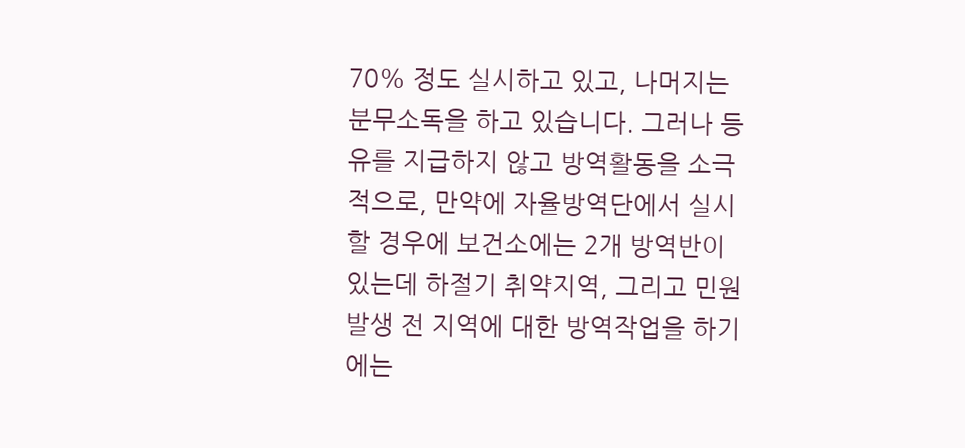70% 정도 실시하고 있고, 나머지는 분무소독을 하고 있습니다. 그러나 등유를 지급하지 않고 방역활동을 소극적으로, 만약에 자율방역단에서 실시할 경우에 보건소에는 2개 방역반이 있는데 하절기 취약지역, 그리고 민원발생 전 지역에 대한 방역작업을 하기에는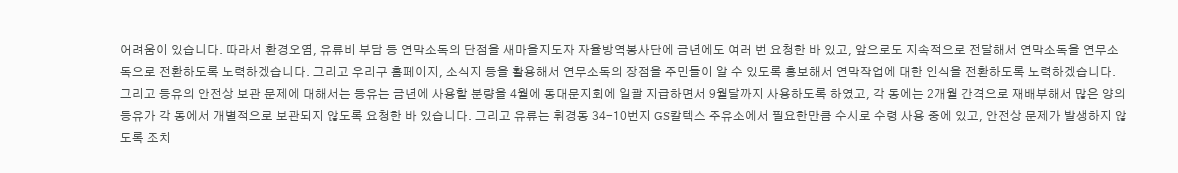어려움이 있습니다. 따라서 환경오염, 유류비 부담 등 연막소독의 단점을 새마을지도자 자율방역봉사단에 금년에도 여러 번 요청한 바 있고, 앞으로도 지속적으로 전달해서 연막소독을 연무소독으로 전환하도록 노력하겠습니다. 그리고 우리구 홈페이지, 소식지 등을 활용해서 연무소독의 장점을 주민들이 알 수 있도록 홍보해서 연막작업에 대한 인식을 전환하도록 노력하겠습니다. 그리고 등유의 안전상 보관 문제에 대해서는 등유는 금년에 사용할 분량을 4월에 동대문지회에 일괄 지급하면서 9월달까지 사용하도록 하였고, 각 동에는 2개월 간격으로 재배부해서 많은 양의 등유가 각 동에서 개별적으로 보관되지 않도록 요청한 바 있습니다. 그리고 유류는 휘경동 34-10번지 GS칼텍스 주유소에서 필요한만큼 수시로 수령 사용 중에 있고, 안전상 문제가 발생하지 않도록 조치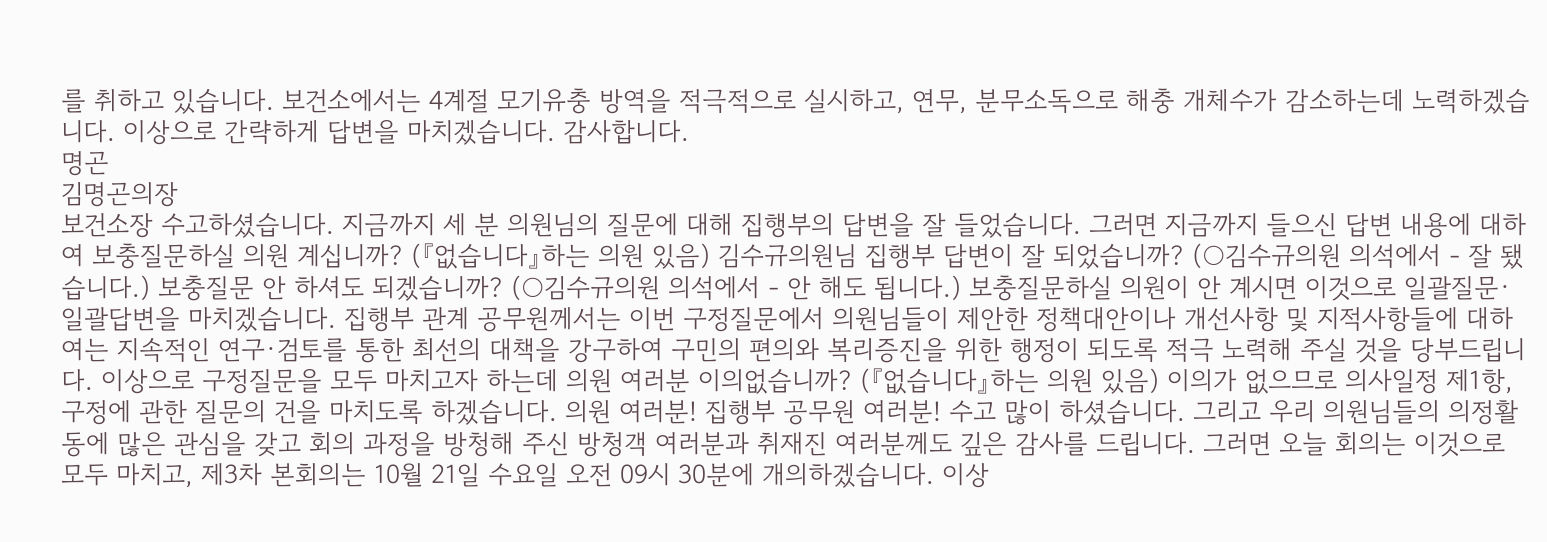를 취하고 있습니다. 보건소에서는 4계절 모기유충 방역을 적극적으로 실시하고, 연무, 분무소독으로 해충 개체수가 감소하는데 노력하겠습니다. 이상으로 간략하게 답변을 마치겠습니다. 감사합니다.
명곤
김명곤의장
보건소장 수고하셨습니다. 지금까지 세 분 의원님의 질문에 대해 집행부의 답변을 잘 들었습니다. 그러면 지금까지 들으신 답변 내용에 대하여 보충질문하실 의원 계십니까? (『없습니다』하는 의원 있음) 김수규의원님 집행부 답변이 잘 되었습니까? (○김수규의원 의석에서 - 잘 됐습니다.) 보충질문 안 하셔도 되겠습니까? (○김수규의원 의석에서 - 안 해도 됩니다.) 보충질문하실 의원이 안 계시면 이것으로 일괄질문·일괄답변을 마치겠습니다. 집행부 관계 공무원께서는 이번 구정질문에서 의원님들이 제안한 정책대안이나 개선사항 및 지적사항들에 대하여는 지속적인 연구·검토를 통한 최선의 대책을 강구하여 구민의 편의와 복리증진을 위한 행정이 되도록 적극 노력해 주실 것을 당부드립니다. 이상으로 구정질문을 모두 마치고자 하는데 의원 여러분 이의없습니까? (『없습니다』하는 의원 있음) 이의가 없으므로 의사일정 제1항, 구정에 관한 질문의 건을 마치도록 하겠습니다. 의원 여러분! 집행부 공무원 여러분! 수고 많이 하셨습니다. 그리고 우리 의원님들의 의정활동에 많은 관심을 갖고 회의 과정을 방청해 주신 방청객 여러분과 취재진 여러분께도 깊은 감사를 드립니다. 그러면 오늘 회의는 이것으로 모두 마치고, 제3차 본회의는 10월 21일 수요일 오전 09시 30분에 개의하겠습니다. 이상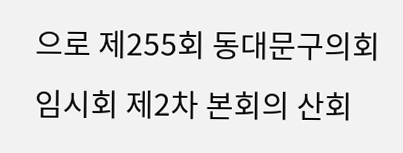으로 제255회 동대문구의회 임시회 제2차 본회의 산회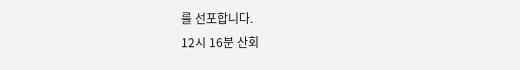를 선포합니다.
12시 16분 산회